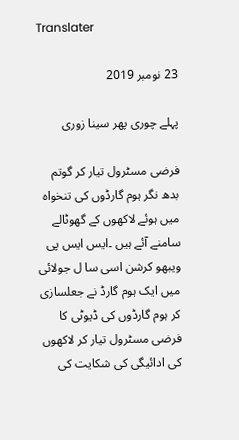Translater

23 نومبر 2019

پہلے چوری پھر سینا زوری

فرضی مسٹرول تیار کر گوتم بدھ نگر ہوم گارڈوں کی تنخواہ میں ہوئے لاکھوں کے گھوٹالے سامنے آئے ہیں ۔ایس ایس پی ویبھو کرشن اسی سا ل جولائی میں ایک ہوم گارڈ نے جعلسازی کر ہوم گارڈوں کی ڈیوٹی کا فرضی مسٹرول تیار کر لاکھوں کی ادائیگی کی شکایت کی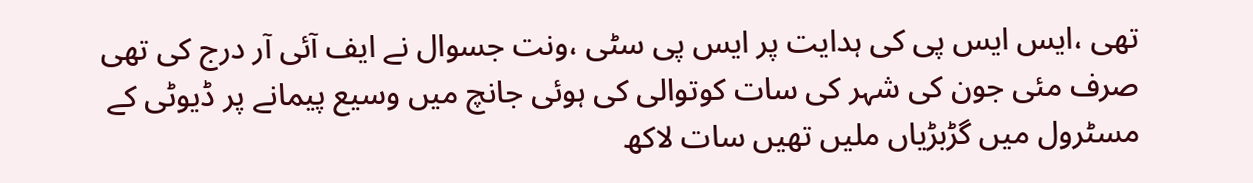تھی ،ایس ایس پی کی ہدایت پر ایس پی سٹی ،ونت جسوال نے ایف آئی آر درج کی تھی صرف مئی جون کی شہر کی سات کوتوالی کی ہوئی جانچ میں وسیع پیمانے پر ڈیوٹی کے مسٹرول میں گڑبڑیاں ملیں تھیں سات لاکھ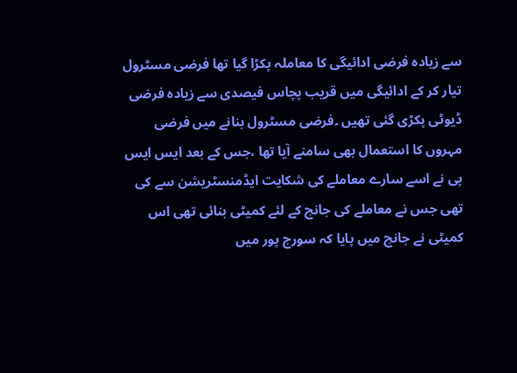سے زیادہ فرضی ادائیگی کا معاملہ پکڑا گیا تھا فرضی مسٹرول تیار کر کے ادائیگی میں قریب پچاس فیصدی سے زیادہ فرضی ڈیوٹی پکڑی گئی تھیں ۔فرضی مسٹرول بنانے میں فرضی مہروں کا استعمال بھی سامنے آیا تھا ،جس کے بعد ایس ایس پی نے اسے سارے معاملے کی شکایت ایڈمنسٹریشن سے کی تھی جس نے معاملے کی جانچ کے لئے کمیٹی بنائی تھی اس کمیٹی نے جانچ میں پایا کہ سورج پور میں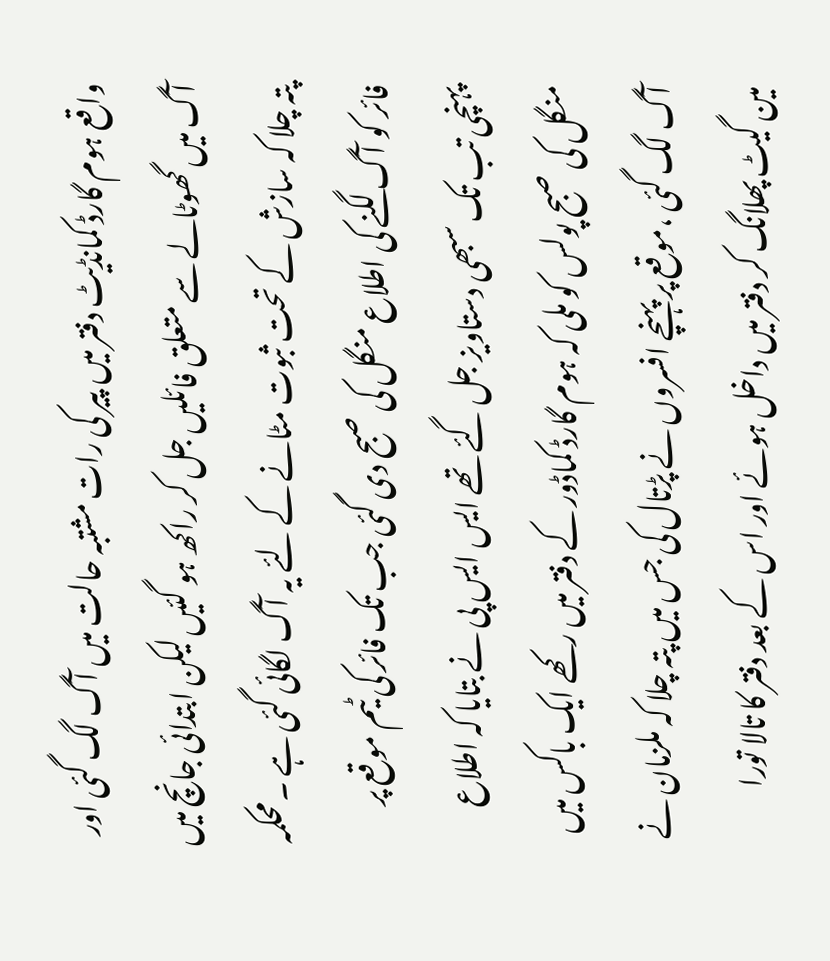واقع ہوم گارڈ کمانڈیٹ دفتر میں پیر کی رات مشتبہ حالت میں آگ لگ گئی اور آگ میں گھوٹالے سے متعلق فائلیں جل کر راکھ ہو گئیں لیکن ابتدائی جانچ میں پتہ چلا کہ سازش کے تحت ثبوت مٹانے کے لئے یہ آگ لگائی گئی ہے ۔محکمہ فائر کو آگ لگنے کی اطلاع منگل کی صبح دی گئی جب تک فائر کی ٹیم موقع پر پہنچی تب تک سبھی دستاویز جل گئے تھے ایس ایس پی نے بتایا کہ اطلاع منگل کی صبح پولس کو ملی کہ ہوم گارڈ کماڈور کے دفتر میں رکھے ایک باکس میں آگ لگ گئی ،موقع پر پہنچے افسروں نے پڑتال کی جس میں پتہ چلا کہ ملزمان نے مین گیٹ پھلانگ کر دفتر میں داخل ہوئے اور اس کے بعد دفتر کا تالا تورا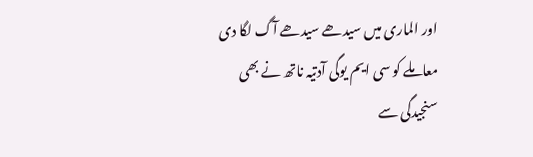اور الماری میں سیدھے سیدھے آگ لگا دی معاملے کو سی ایم یوگی آدتیہ ناتھ نے بھی سنجیدگی سے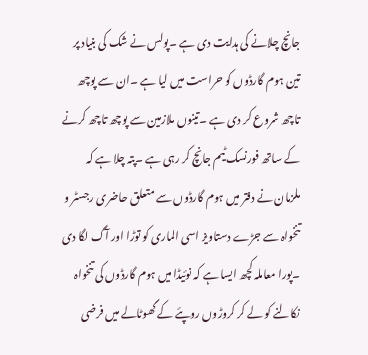جانچ چلانے کی ہدایت دی ہے ۔پولس نے شک کی بنیاد پر تین ہوم گارڈوں کو حراست میں لیا ہے ۔ان سے پوچھ تاچھ شروع کر دی ہے ۔تینوں ملازمین سے پوچھ تاچھ کرنے کے ساتھ فورنسک ٹیم جانچ کر رہی ہے ۔پتہ چلا ہے کہ ملزمان نے دفتر میں ہوم گارڈوں سے متعلق حاضری رجسٹر و تنخواہ سے جڑے دستاویز اسی الماری کو توڑا اور آگ لگا دی ۔پورا معاملہ کچھ ایسا ہے کہ نوئیڈا میں ہوم گارڈوں کی تنخواہ نکالنے کو لے کر کروڑوں روپئے کے گھوٹالے میں فرضی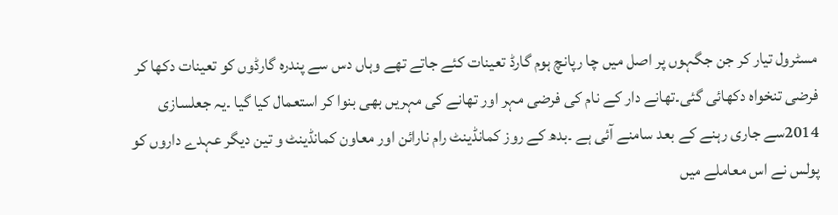مسٹرول تیار کر جن جگہوں پر اصل میں چا رپانچ ہوم گارڈ تعینات کئے جاتے تھے وہاں دس سے پندرہ گارڈوں کو تعینات دکھا کر فرضی تنخواہ دکھائی گئی۔تھانے دار کے نام کی فرضی مہر اور تھانے کی مہریں بھی بنوا کر استعمال کیا گیا ۔یہ جعلسازی 2014سے جاری رہنے کے بعد سامنے آئی ہے ۔بدھ کے روز کمانڈینٹ رام نارائن اور معاون کمانڈینٹ و تین دیگر عہدے داروں کو پولس نے اس معاملے میں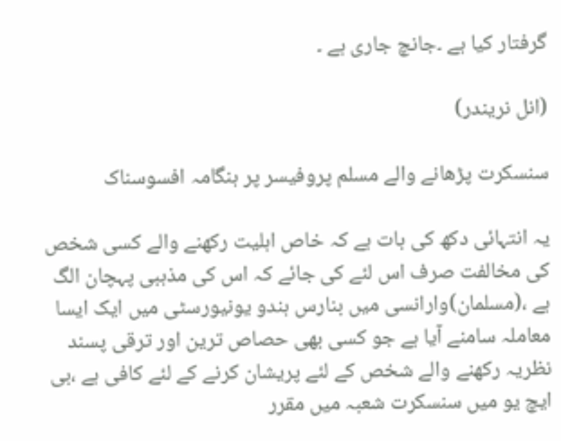گرفتار کیا ہے ۔جانچ جاری ہے ۔

(انل نریندر)

سنسکرت پڑھانے والے مسلم پروفیسر پر ہنگامہ افسوسناک

یہ انتہائی دکھ کی بات ہے کہ خاص اہلیت رکھنے والے کسی شخص کی مخالفت صرف اس لئے کی جائے کہ اس کی مذہبی پہچان الگ ہے ،(مسلمان)وارانسی میں بنارس ہندو یونیورسٹی میں ایک ایسا معاملہ سامنے آیا ہے جو کسی بھی حصاص ترین اور ترقی پسند نظریہ رکھنے والے شخص کے لئے پریشان کرنے کے لئے کافی ہے ،بی ایچ یو میں سنسکرت شعبہ میں مقرر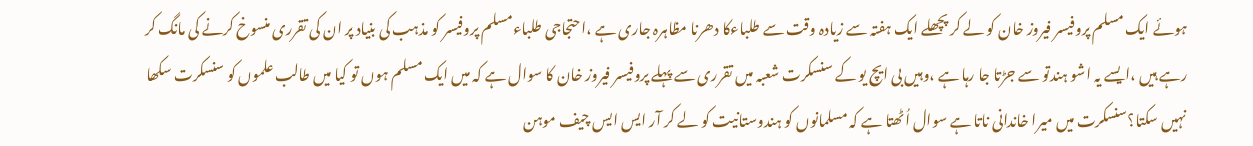ہوئے ایک مسلم پروفیسر فیروز خان کو لے کر پچھلے ایک ہفتہ سے زیادہ وقت سے طلباءکا دھرنا مظاہرہ جاری ہے ،احتجاجی طلباءمسلم پروفیسر کو مذہب کی بنیاد پر ان کی تقرری منسوخ کرنے کی مانگ کر رہے ہیں ،ایسے یہ اشو ہندتو سے جڑتا جا رہا ہے ،وہیں بی ایچ یو کے سنسکرت شعبہ میں تقرری سے پہلے پروفیسر فیروز خان کا سوال ہے کہ میں ایک مسلم ہوں تو کیا میں طالب علموں کو سنسکرت سکھا نہیں سکتا؟سنسکرت میں میرا خاندانی ناتا ہے سوال اُٹھتا ہے کہ مسلمانوں کو ہندوستانیت کو لے کر آر ایس ایس چیف موہن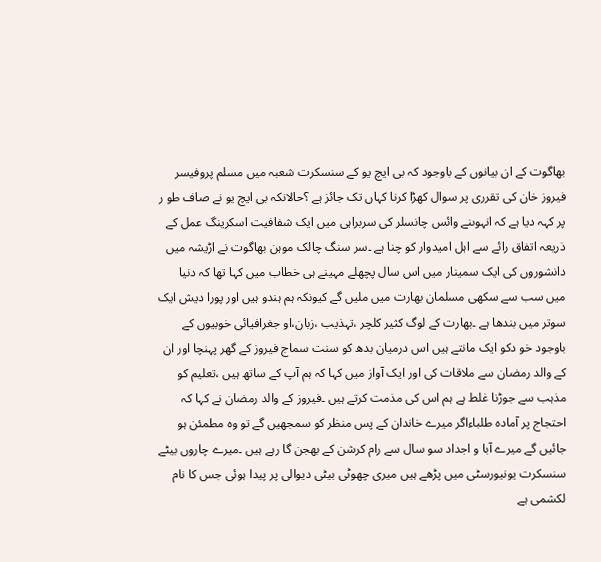بھاگوت کے ان بیانوں کے باوجود کہ بی ایچ یو کے سنسکرت شعبہ میں مسلم پروفیسر فیروز خان کی تقرری پر سوال کھڑا کرنا کہاں تک جائز ہے ؟حالانکہ بی ایچ یو نے صاف طو ر پر کہہ دیا ہے کہ انہوںنے وائس چانسلر کی سربراہی میں ایک شفافیت اسکرینگ عمل کے ذریعہ اتفاق رائے سے اہل امیدوار کو چنا ہے ۔سر سنگ چالک موہن بھاگوت نے اڑیشہ میں دانشوروں کی ایک سمینار میں اس سال پچھلے مہینے ہی خطاب میں کہا تھا کہ دنیا میں سب سے سکھی مسلمان بھارت میں ملیں گے کیونکہ ہم ہندو ہیں اور پورا دیش ایک سوتر میں بندھا ہے ۔بھارت کے لوگ کثیر کلچر ،تہذیب ،زبان،او جغرافیائی خوبیوں کے باوجود خو دکو ایک مانتے ہیں اس درمیان بدھ کو سنت سماج فیروز کے گھر پہنچا اور ان کے والد رمضان سے ملاقات کی اور ایک آواز میں کہا کہ ہم آپ کے ساتھ ہیں ،تعلیم کو مذہب سے جوڑنا غلط ہے ہم اس کی مذمت کرتے ہیں ۔فیروز کے والد رمضان نے کہا کہ احتجاج پر آمادہ طلباءاگر میرے خاندان کے پس منظر کو سمجھیں گے تو وہ مطمئن ہو جائیں گے میرے آبا و اجداد سو سال سے رام کرشن کے بھجن گا رہے ہیں ۔میرے چاروں بیٹے سنسکرت یونیورسٹی میں پڑھے ہیں میری چھوٹی بیٹی دیوالی پر پیدا ہوئی جس کا نام لکشمی ہے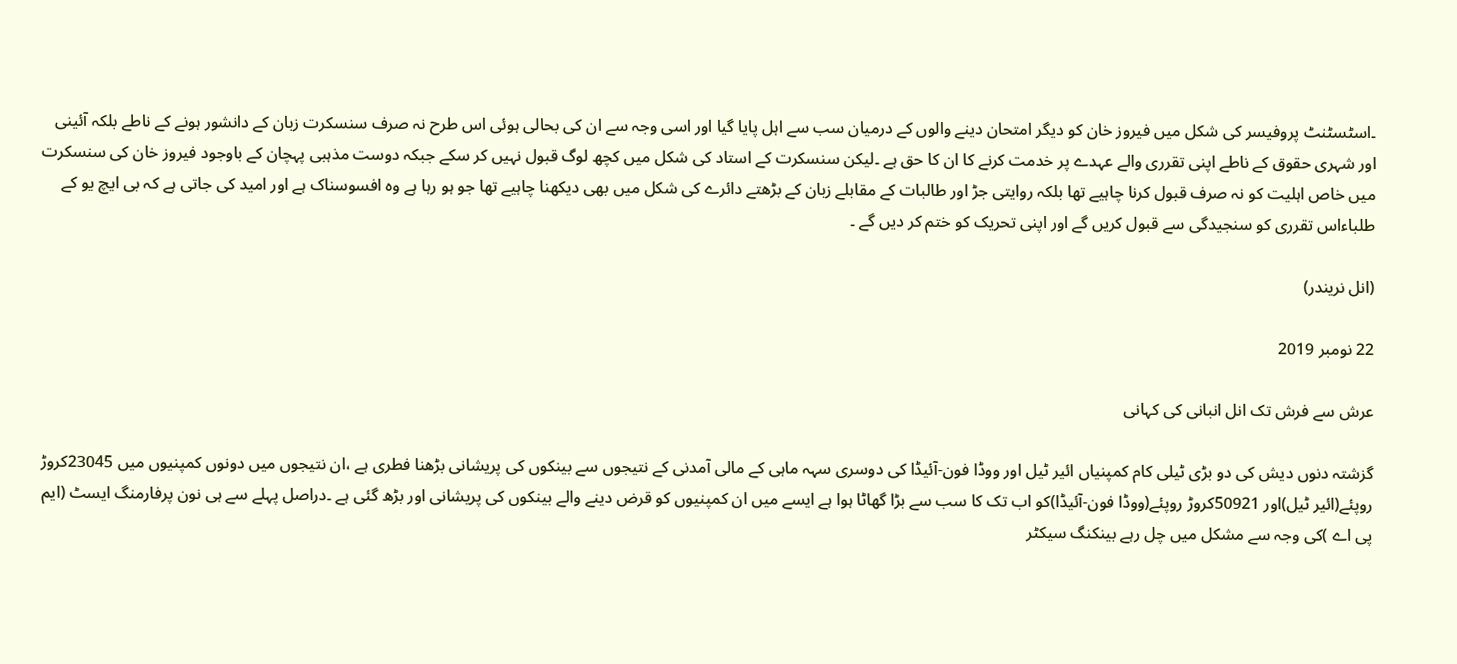۔اسٹسٹنٹ پروفیسر کی شکل میں فیروز خان کو دیگر امتحان دینے والوں کے درمیان سب سے اہل پایا گیا اور اسی وجہ سے ان کی بحالی ہوئی اس طرح نہ صرف سنسکرت زبان کے دانشور ہونے کے ناطے بلکہ آئینی اور شہری حقوق کے ناطے اپنی تقرری والے عہدے پر خدمت کرنے کا ان کا حق ہے ۔لیکن سنسکرت کے استاد کی شکل میں کچھ لوگ قبول نہیں کر سکے جبکہ دوست مذہبی پہچان کے باوجود فیروز خان کی سنسکرت میں خاص اہلیت کو نہ صرف قبول کرنا چاہیے تھا بلکہ روایتی جڑ اور طالبات کے مقابلے زبان کے بڑھتے دائرے کی شکل میں بھی دیکھنا چاہیے تھا جو ہو رہا ہے وہ افسوسناک ہے اور امید کی جاتی ہے کہ بی ایچ یو کے طلباءاس تقرری کو سنجیدگی سے قبول کریں گے اور اپنی تحریک کو ختم کر دیں گے ۔

(انل نریندر)

22 نومبر 2019

عرش سے فرش تک انل انبانی کی کہانی

گزشتہ دنوں دیش کی دو بڑی ٹیلی کام کمپنیاں ائیر ٹیل اور ووڈا فون-آئیڈا کی دوسری سہہ ماہی کے مالی آمدنی کے نتیجوں سے بینکوں کی پریشانی بڑھنا فطری ہے ،ان نتیجوں میں دونوں کمپنیوں میں 23045کروڑ روپئے(ائیر ٹیل)اور 50921کروڑ روپئے(ووڈا فون-آئیڈا)کو اب تک کا سب سے بڑا گھاٹا ہوا ہے ایسے میں ان کمپنیوں کو قرض دینے والے بینکوں کی پریشانی اور بڑھ گئی ہے ۔دراصل پہلے سے ہی نون پرفارمنگ ایسٹ (ایم پی اے )کی وجہ سے مشکل میں چل رہے بینکنگ سیکٹر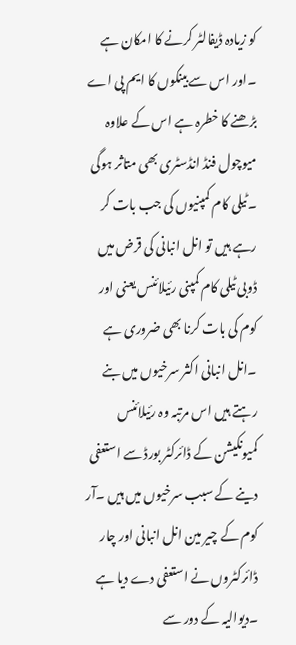کو زیادہ ڈیفالٹر کرنے کا امکان ہے ۔اور اس سے بینکوں کا ایم پی اے بڑھنے کا خطرہ ہے اس کے علاوہ میوچول فنڈ انڈسٹری بھی متاثر ہوگی ۔ٹیلی کام کمپنیوں کی جب بات کر رہے ہیں تو انل انبانی کی قرض میں ڈوبی ٹیلی کام کمپنی رئیلائنس یعنی اور کوم کی بات کرنا بھی ضروری ہے ۔انل انبانی اکثر سرخیوں میں بنے رہتے ہیں اس مرتبہ وہ رئیلائنس کمیونکیشن کے ڈائرکٹر بورڈ سے استعفی دینے کے سبب سرخیوں میں ہیں ۔آر کوم کے چیر مین انل انبانی اور چار ڈائرکٹروں نے استعفی دے دیا ہے ۔دیوالیہ کے دور سے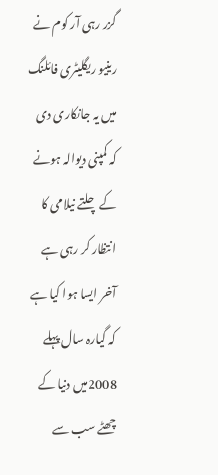گزر رہی آر کوم نے رینیو ریگلیٹری فائلنگ میں یہ جانکاری دی کہ کمپنی دیوالہ ہونے کے چلتے نیلامی کا انتظار کر رہی ہے آخر ایسا ہوا کیا ہے کہ گیارہ سال پہلے 2008میں دنیا کے چھٹے سب سے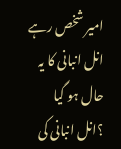امیر شخص رہے انل انبانی کا یہ حال ہو گیا ؟انل انبانی کی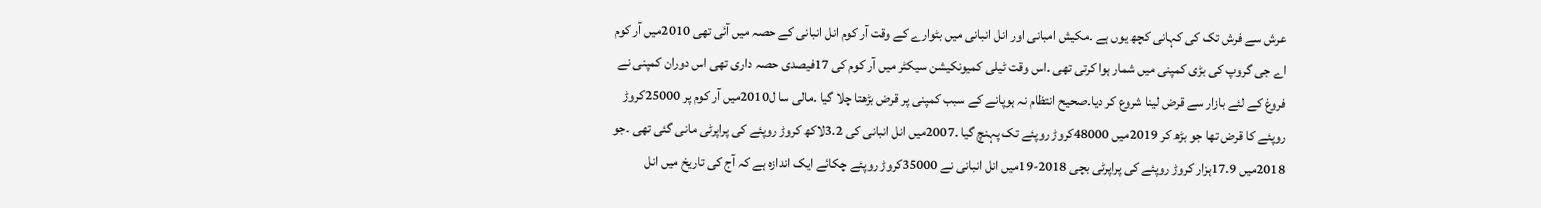عرش سے فرش تک کی کہانی کچھ یوں ہے ۔مکیش امبانی اور انل انبانی میں بٹوارے کے وقت آر کوم انل انبانی کے حصہ میں آئی تھی 2010میں آر کوم اے جی گروپ کی بڑی کمپنی میں شمار ہوا کرتی تھی ۔اس وقت ٹیلی کمیونکیشن سیکٹر میں آر کوم کی 17فیصدی حصہ داری تھی اس دوران کمپنی نے فروغ کے لئے بازار سے قرض لینا شروع کر دیا۔صحیح انتظام نہ ہوپانے کے سبب کمپنی پر قرض بڑھتا چلا گیا ۔مالی سا ل2010میں آر کوم پر 25000کروڑ روپئے کا قرض تھا جو بڑھ کر 2019میں 48000کروڑ روپئے تک پہنچ گیا ۔2007میں انل انبانی کی 3.2لاکھ کروڑ روپئے کی پراپرٹی مانی گئی تھی ۔جو 2018میں 17.9ہزار کروڑ روپئے کی پراپرٹی بچی 2018-19میں انل انبانی نے 35000کروڑ روپئے چکائے ایک اندازہ ہے کہ آج کی تاریخ میں انل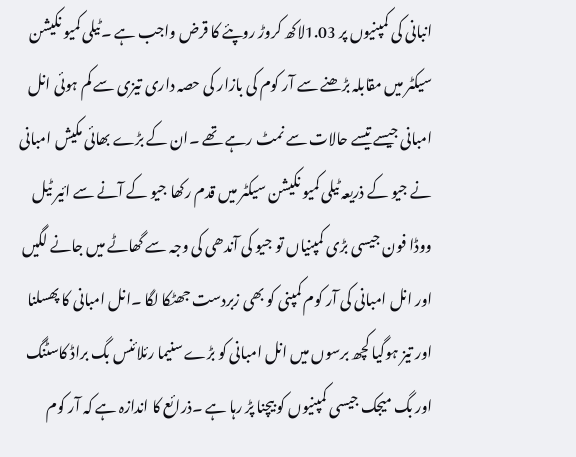انبانی کی کمپنیوں پر 1.03لاکھ کروڑ روپئے کا قرض واجب ہے ۔ٹیلی کمیو نکیشن سیکٹر میں مقابلہ بڑھنے سے آر کوم کی بازار کی حصہ داری تیزی سے کم ہوئی انل امبانی جیسے تیسے حالات سے نمٹ رہے تھے ۔ان کے بڑے بھائی مکیش امبانی نے جیو کے ذریعہ ٹیلی کمیو نکیشن سیکٹر میں قدم رکھا جیو کے آنے سے ائیر ٹیل ووڈا فون جیسی بڑی کمپنیاں تو جیو کی آندھی کی وجہ سے گھاٹے میں جانے لگیں اور انل امبانی کی آر کوم کمپنی کو بھی زبردست جھٹکا لگا ۔انل امبانی کا پھسلنا اور تیز ہوگیا کچھ برسوں میں انل امبانی کو بڑے سنیما رئلائنس بگ براڈ کاسٹنگ اور بگ میجک جیسی کمپنیوں کو بیچنا پڑ رہا ہے ۔ذرائع کا اندازہ ہے کہ آر کوم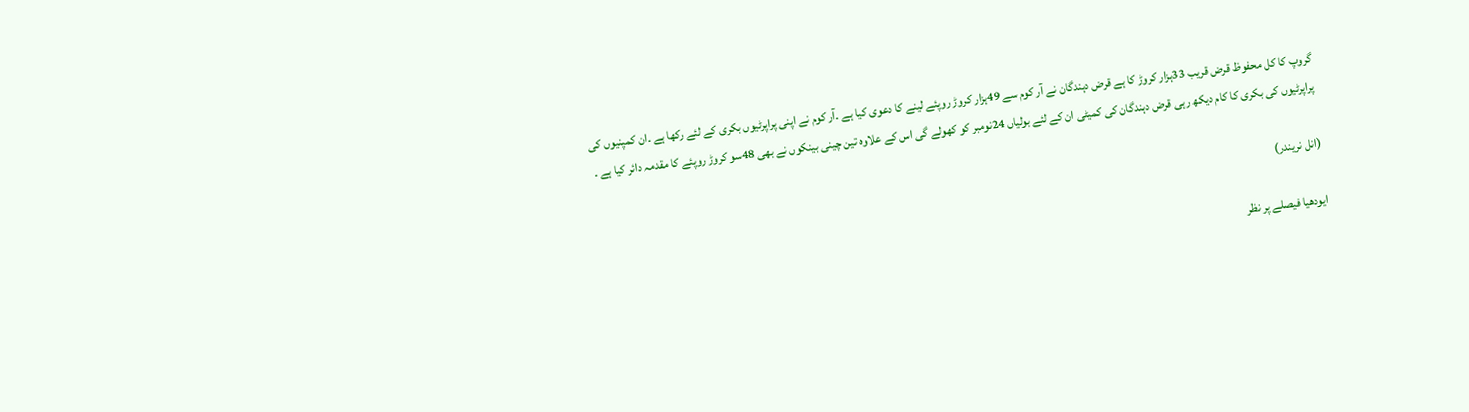گروپ کا کل محفوظ قرض قریب 33ہزار کروڑ کا ہے قرض دہندگان نے آر کوم سے 49ہزار کروڑ روپئے لینے کا دعوی کیا ہے ۔آر کوم نے اپنی پراپرٹیوں بکری کے لئے رکھا ہے ۔ان کمپنیوں کی پراپرٹیوں کی بکری کا کام دیکھ رہی قرض دہندگان کی کمیٹی ان کے لئے بولیاں 24نومبر کو کھولے گی اس کے علاوہ تین چینی بینکوں نے بھی 48سو کروڑ روپئے کا مقدمہ دائر کیا ہے ۔

(انل نریندر)

ایودھیا فیصلے پر نظر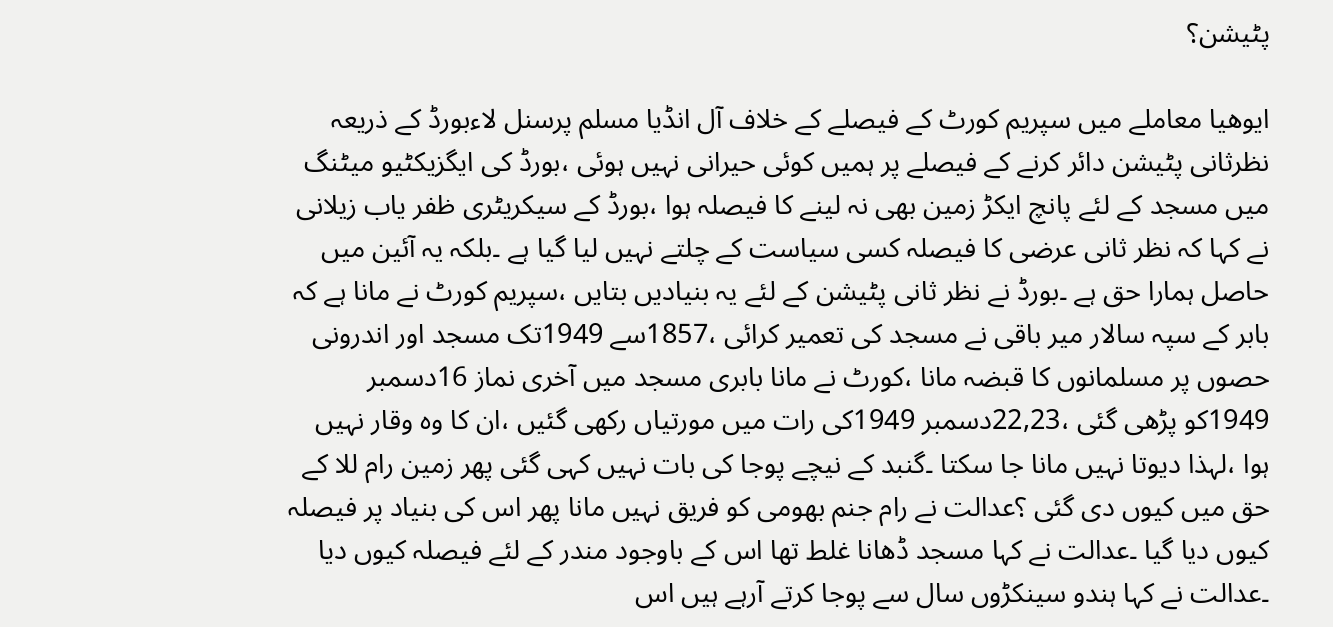پٹیشن؟

ایوھیا معاملے میں سپریم کورٹ کے فیصلے کے خلاف آل انڈیا مسلم پرسنل لاءبورڈ کے ذریعہ نظرثانی پٹیشن دائر کرنے کے فیصلے پر ہمیں کوئی حیرانی نہیں ہوئی ،بورڈ کی ایگزیکٹیو میٹنگ میں مسجد کے لئے پانچ ایکڑ زمین بھی نہ لینے کا فیصلہ ہوا ،بورڈ کے سیکریٹری ظفر یاب زیلانی نے کہا کہ نظر ثانی عرضی کا فیصلہ کسی سیاست کے چلتے نہیں لیا گیا ہے ۔بلکہ یہ آئین میں حاصل ہمارا حق ہے ۔بورڈ نے نظر ثانی پٹیشن کے لئے یہ بنیادیں بتایں ،سپریم کورٹ نے مانا ہے کہ بابر کے سپہ سالار میر باقی نے مسجد کی تعمیر کرائی ،1857سے 1949تک مسجد اور اندرونی حصوں پر مسلمانوں کا قبضہ مانا ،کورٹ نے مانا بابری مسجد میں آخری نماز 16دسمبر 1949کو پڑھی گئی ،22,23دسمبر 1949کی رات میں مورتیاں رکھی گئیں ،ان کا وہ وقار نہیں ہوا ،لہذا دیوتا نہیں مانا جا سکتا ۔گنبد کے نیچے پوجا کی بات نہیں کہی گئی پھر زمین رام للا کے حق میں کیوں دی گئی ؟عدالت نے رام جنم بھومی کو فریق نہیں مانا پھر اس کی بنیاد پر فیصلہ کیوں دیا گیا ۔عدالت نے کہا مسجد ڈھانا غلط تھا اس کے باوجود مندر کے لئے فیصلہ کیوں دیا ۔عدالت نے کہا ہندو سینکڑوں سال سے پوجا کرتے آرہے ہیں اس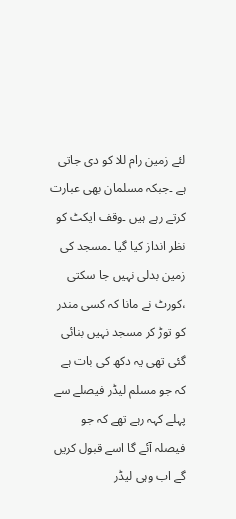لئے زمین رام للا کو دی جاتی ہے ۔جبکہ مسلمان بھی عبارت کرتے رہے ہیں ۔وقف ایکٹ کو نظر انداز کیا گیا ۔مسجد کی زمین بدلی نہیں جا سکتی ،کورٹ نے مانا کہ کسی مندر کو توڑ کر مسجد نہیں بنائی گئی تھی یہ دکھ کی بات ہے کہ جو مسلم لیڈر فیصلے سے پہلے کہہ رہے تھے کہ جو فیصلہ آئے گا اسے قبول کریں گے اب وہی لیڈر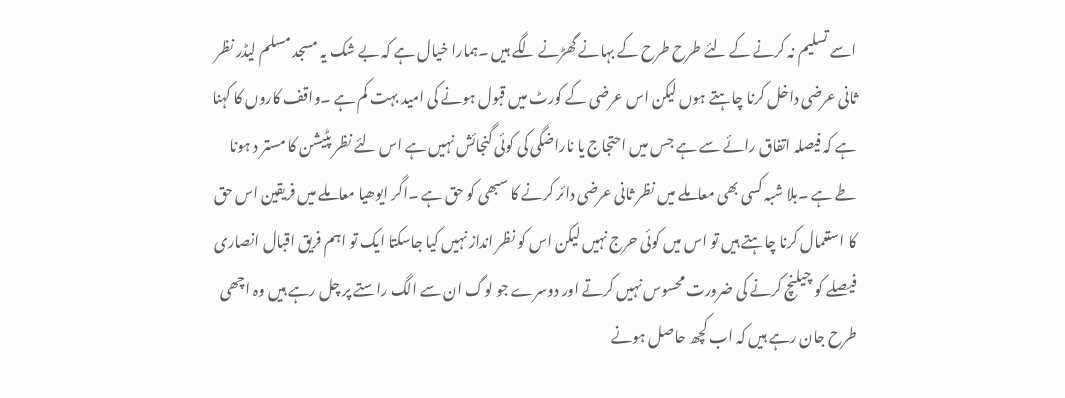اسے تسلیم نہ کرنے کے لئے طرح طرح کے بہانے گھڑنے لگے ہیں ۔ہمارا خیال ہے کہ بے شک یہ مسجد مسلم لیڈر نظر ثانی عرضی داخل کرنا چاہتے ہوں لیکن اس عرضی کے کورٹ میں قبول ہونے کی امید بہت کم ہے ۔واقف کاروں کا کہنا ہے کہ فیصلہ اتفاق رائے سے ہے جس میں احتجاج یا ناراضگی کی کوئی گنجائش نہیں ہے اس لئے نظر پٹیشن کا مستر د ہونا طے ہے ۔بلا شبہ کسی بھی معاملے میں نظر ثانی عرضی دائر کرنے کا سبھی کو حق ہے ۔اگر ایوھیا معاملے میں فریقین اس حق کا استعمال کرنا چاہتے ہیں تو اس میں کوئی حرج نہیں لیکن اس کو نظر انداز نہیں کیا جاسکتا ایک تو اہم فریق اقبال انصاری فیصلے کو چیلنچ کرنے کی ضرورت محسوس نہیں کرتے اور دوسرے جو لوگ ان سے الگ راستے پر چل رہے ہیں وہ اچھی طرح جان رہے ہیں کہ اب کچھ حاصل ہونے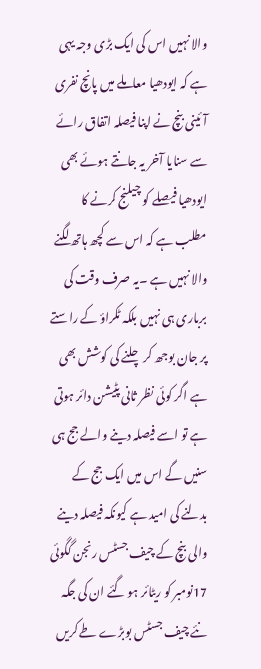والا نہیں اس کی ایک بڑی وجہ یہی ہے کہ ایودھیا معاملے میں پانچ نفری آئینی بنچ نے اپنا فیصلہ اتفاق رائے سے سنایا آخر یہ جانتے ہوئے بھی ایودھیا فیصلے کو چیلنج کرنے کا مطلب ہے کہ اس سے کچھ ہاتھ لگنے والا نہیں ہے ۔یہ صرف وقت کی برباری ہی نہیں بلکہ ٹکراؤ کے راستے پر جان بوجھ کر چلنے کی کوشش بھی ہے اگر کوئی نظر ثانی پٹیشن دائر ہوتی ہے تو اسے فیصلہ دینے والے جج ہی سنیں گے اس میں ایک جج کے بدلنے کی امید ہے کیونکہ فیصلہ دینے والی بنچ کے چیف جسٹس رنجن گگوئی 17نومبر کو ریٹائر ہو گئے ان کی جگہ نئے چیف جسٹس بوبڑے طے کریں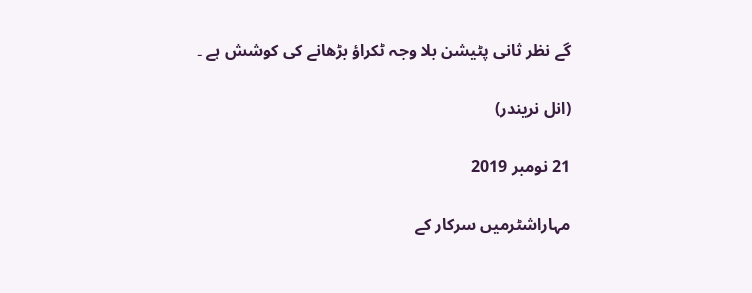گے نظر ثانی پٹیشن بلا وجہ ٹکراؤ بڑھانے کی کوشش ہے ۔

(انل نریندر)

21 نومبر 2019

مہاراشٹرمیں سرکار کے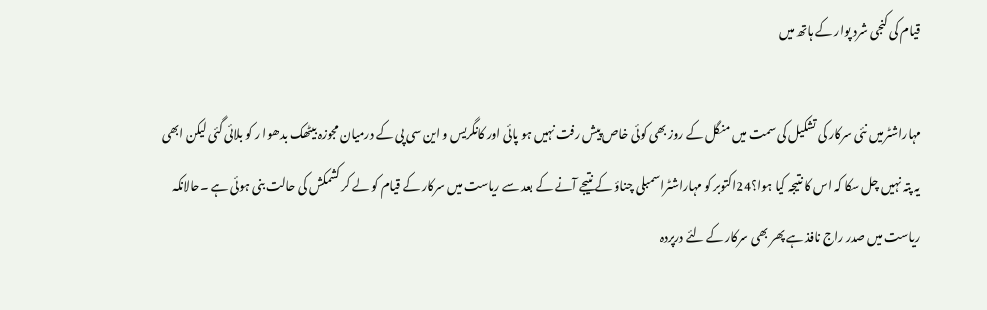قیام کی کنجی شرد پوار کے ہاتھ میں

مہاراشٹرمیں نئی سرکار کی تشکیل کی سمت میں منگل کے روز بھی کوئی خاص پیش رفت نہیں ہو پائی اور کانگریس و این سی پی کے درمیان مجوزہ بیٹھک بدھوا ر کو بلائی گئی لیکن ابھی یہ پتہ نہیں چل سکا کہ اس کا نتیجہ کیا ہوا؟24اکتوبر کو مہاراشٹراسمبلی چناؤ کے نتیجے آنے کے بعد سے ریاست میں سرکار کے قیام کو لے کر کشمکش کی حالت بنی ہوئی ہے ۔حالانکہ ریاست میں صدر راج نافذ ہے پھر بھی سرکار کے لئے درپردہ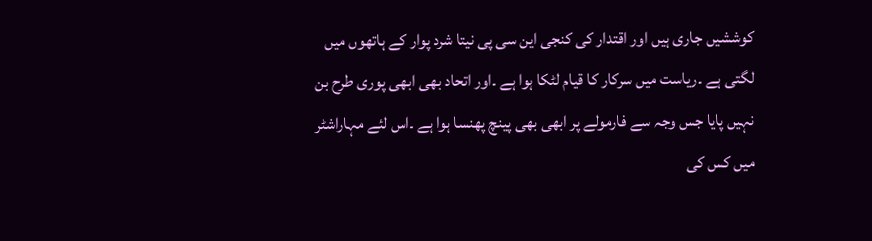کوششیں جاری ہیں اور اقتدار کی کنجی این سی پی نیتا شرد پوار کے ہاتھوں میں لگتی ہے ۔ریاست میں سرکار کا قیام لٹکا ہوا ہے ۔اور اتحاد بھی ابھی پوری طرح بن نہیں پایا جس وجہ سے فارمولے پر ابھی بھی پینچ پھنسا ہوا ہے ۔اس لئے مہاراشٹر میں کس کی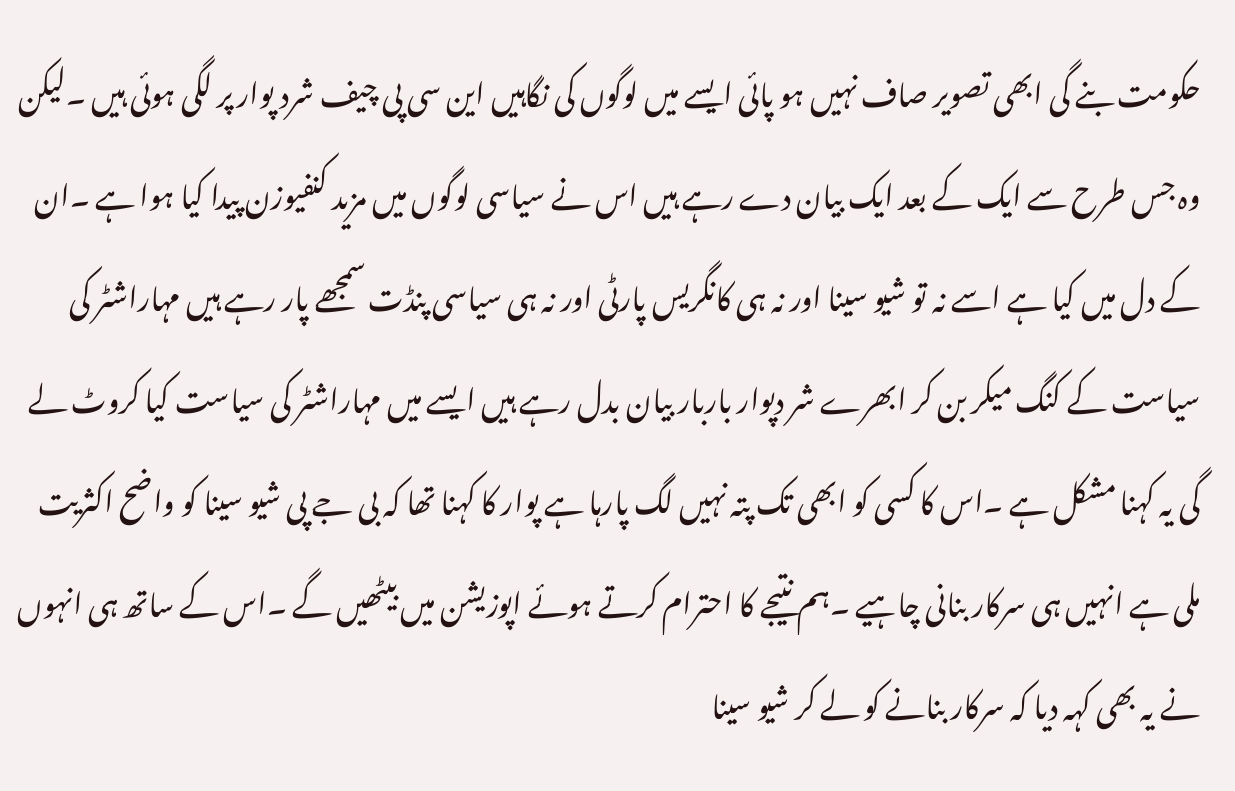حکومت بنے گی ابھی تصویر صاف نہیں ہو پائی ایسے میں لوگوں کی نگاہیں این سی پی چیف شرد پوار پر لگی ہوئی ہیں ۔لیکن وہ جس طرح سے ایک کے بعد ایک بیان دے رہے ہیں اس نے سیاسی لوگوں میں مزید کنفیوزن پیدا کیا ہوا ہے ۔ان کے دل میں کیا ہے اسے نہ تو شیو سینا اور نہ ہی کانگریس پارٹی اور نہ ہی سیاسی پنڈت سمجھے پار رہے ہیں مہاراشٹر کی سیاست کے کنگ میکر بن کر ابھرے شر دپوار باربار بیان بدل رہے ہیں ایسے میں مہاراشٹر کی سیاست کیا کروٹ لے گی یہ کہنا مشکل ہے ۔اس کا کسی کو ابھی تک پتہ نہیں لگ پارہا ہے پوار کا کہنا تھا کہ بی جے پی شیو سینا کو واضح اکثریت ملی ہے انہیں ہی سرکار بنانی چاہیے ۔ہم نتیجے کا احترام کرتے ہوئے اپوزیشن میں بیٹھیں گے ۔اس کے ساتھ ہی انہوں نے یہ بھی کہہ دیا کہ سرکار بنانے کو لے کر شیو سینا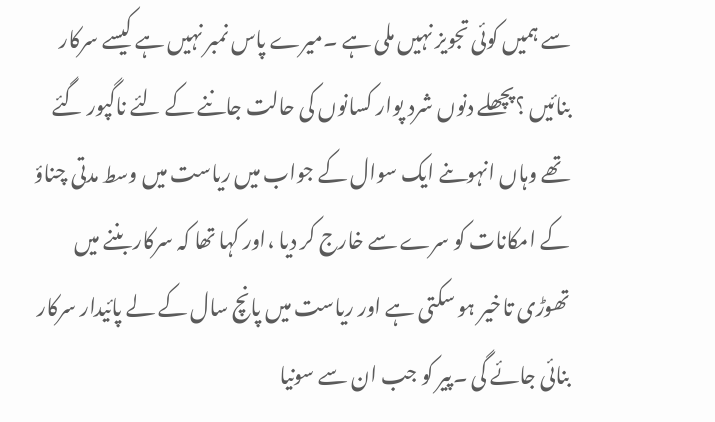سے ہمیں کوئی تجویز نہیں ملی ہے ۔میرے پاس نمبر نہیں ہے کیسے سرکار بنائیں ؟پچھلے دنوں شرد پوار کسانوں کی حالت جاننے کے لئے ناگپور گئے تھے وہاں انہوںنے ایک سوال کے جواب میں ریاست میں وسط مدتی چناؤ کے امکانات کو سرے سے خارج کر دیا ،اور کہا تھا کہ سرکار بننے میں تھوڑی تاخیر ہو سکتی ہے اور ریاست میں پانچ سال کے لے پائیدار سرکار بنائی جائے گی ۔پیر کو جب ان سے سونیا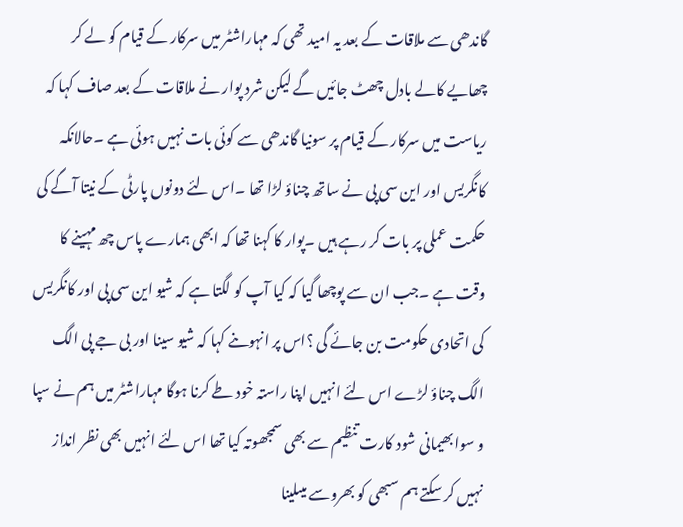گاندھی سے ملاقات کے بعد یہ امید تھی کہ مہاراشٹر میں سرکار کے قیام کو لے کر چھایے کالے بادل چھٹ جائیں گے لیکن شرد پوار نے ملاقات کے بعد صاف کہا کہ ریاست میں سرکار کے قیام پر سونیا گاندھی سے کوئی بات نہیں ہوئی ہے ۔حالانکہ کانگریس اور این سی پی نے ساتھ چناؤ لڑا تھا ۔اس لئے دونوں پارٹی کے نیتا آگے کی حکمت عملی پر بات کر رہے ہیں ۔پوار کا کہنا تھا کہ ابھی ہمارے پاس چھ مہینے کا وقت ہے ۔جب ان سے پوچھا گیا کہ کیا آپ کو لگتا ہے کہ شیو این سی پی اور کانگریس کی اتحادی حکومت بن جائے گی ؟اس پر انہوںنے کہا کہ شیو سینا اور بی جے پی الگ الگ چناؤ لڑے اس لئے انہیں اپنا راستہ خود طے کرنا ہوگا مہاراشٹر میں ہم نے سپا و سوابھیمانی شود کارت تنظیم سے بھی سمجھوتہ کیا تھا اس لئے انہیں بھی نظر انداز نہیں کر سکتے ہم سبھی کو بھروسے میںلینا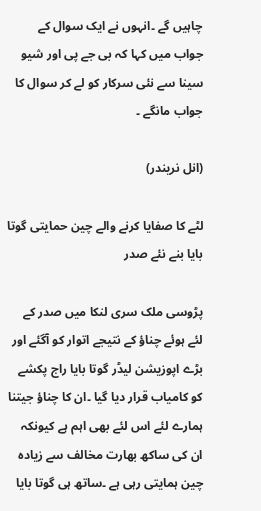چاہیں گے ۔انہوں نے ایک سوال کے جواب میں کہا کہ بی جے پی اور شیو سینا سے نئی سرکار کو لے کر سوال کا جواب مانگے ۔

(انل نریندر)

لٹے کا صفایا کرنے والے چین حمایتی گوتا بایا بنے نئے صدر

پڑوسی ملک سری لنکا میں صدر کے لئے ہوئے چناؤ کے نتیجے اتوار کو آگئے اور بڑے اپوزیشن لیڈر گوتا بایا راج پکشے کو کامیاب قرار دیا گیا ۔ان کا چناؤ جیتنا ہمارے لئے اس لئے بھی اہم ہے کیونکہ ان کی ساکھ بھارت مخالف سے زیادہ چین ہمایتی رہی ہے ۔ساتھ ہی گوتا بایا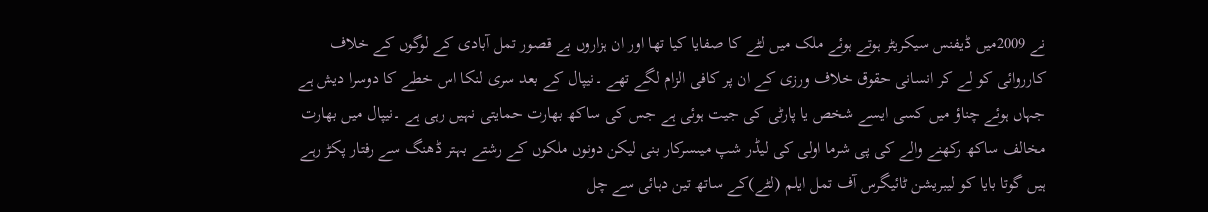نے 2009میں ڈیفنس سیکریٹر ہوتے ہوئے ملک میں لٹے کا صفایا کیا تھا اور ان ہزاروں بے قصور تمل آبادی کے لوگوں کے خلاف کارروائی کو لے کر انسانی حقوق خلاف ورزی کے ان پر کافی الزام لگے تھے ۔نیپال کے بعد سری لنکا اس خطے کا دوسرا دیش ہے جہاں ہوئے چناؤ میں کسی ایسے شخص یا پارٹی کی جیت ہوئی ہے جس کی ساکھ بھارت حمایتی نہیں رہی ہے ۔نیپال میں بھارت مخالف ساکھ رکھنے والے کی پی شرما اولی کی لیڈر شپ میںسرکار بنی لیکن دونوں ملکوں کے رشتے بہتر ڈھنگ سے رفتار پکڑ رہے ہیں گوتا بایا کو لیبریشن ٹائیگرس آف تمل ایلم (لٹے)کے ساتھ تین دہائی سے چل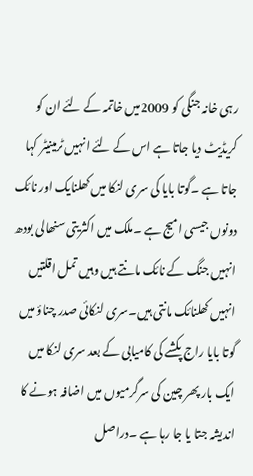رہی خانہ جنگی کو 2009میں خاتمہ کے لئے ان کو کریڈیٹ دیا جاتا ہے اس کے لئے انہیں ٹرمینیٹر کہا جاتا ہے ۔گوتا بایا کی سری لنکا میں کھلنایک اور نائک دونوں جیسی امیج ہے ۔ملک میں اکثریتی سنھالی بودھ انہیں جنگ کے نائک مانتے ہیں وہیں تمل اقلتیں انہیں کھلنائک مانتی ہیں۔سری لنکائی صدر چناؤ میں گوتا بایا راج پکشے کی کامیابی کے بعد سری لنکا میں ایک بار پھر چین کی سرگرمیوں میں اضافہ ہونے کا اندیشہ جتا یا جا رہا ہے ۔دراصل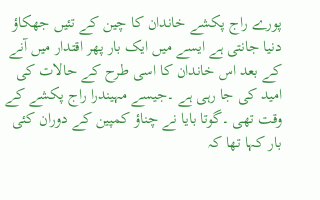پورے راج پکشے خاندان کا چین کے تئیں جھکاؤ دنیا جانتی ہے ایسے میں ایک بار پھر اقتدار میں آنے کے بعد اس خاندان کا اسی طرح کے حالات کی امید کی جا رہی ہے ۔جیسے مہیندرا راج پکشے کے وقت تھی ۔گوتا بایا نے چناؤ کمپین کے دوران کئی بار کہا تھا کہ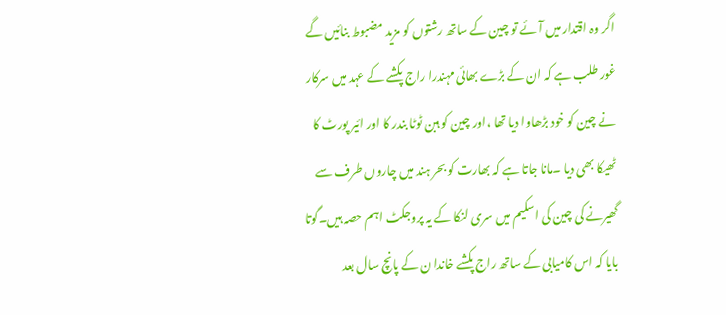اگر وہ اقتدار میں آئے تو چین کے ساتھ رشتوں کو مزید مضبوط بنائیں گے غور طلب ہے کہ ان کے بڑے بھائی مہندرا راج پکشے کے عہد میں سرکار نے چین کو خود بڑھاوا دیا تھا ،اور چین کو ہبن ٹوٹا بندر کا اور ائیر پورٹ کا ٹھیکا بھی دیا ۔مانا جاتا ہے کہ بھارت کو بحر ہند میں چاروں طرف سے گھیرنے کی چین کی اسکیم میں سری لنکا کے یہ پروجکٹ اہم حصہ ہیں۔گوتا بایا کہ اس کامیابی کے ساتھ راج پکشے خاندا ن کے پانچ سال بعد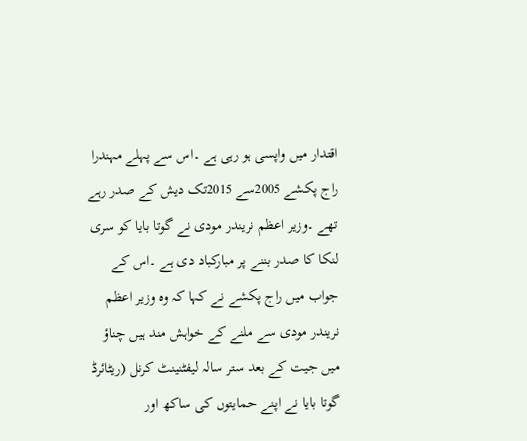اقتدار میں واپسی ہو رہی ہے ۔اس سے پہلے مہندرا راج پکشے 2005سے 2015تک دیش کے صدر رہے تھے ۔وزیر اعظم نریندر مودی نے گوتا بایا کو سری لنکا کا صدر بننے پر مبارکباد دی ہے ۔اس کے جواب میں راج پکشے نے کہا کہ وہ وزیر اعظم نریندر مودی سے ملنے کے خواہش مند ہیں چناؤ میں جیت کے بعد ستر سالہ لیفٹنینٹ کرنل (ریٹائرڈ گوتا بایا نے اپنے حمایتوں کی ساکھ اور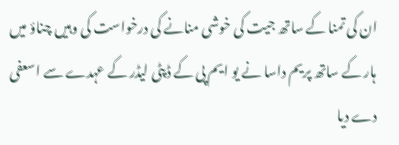ان کی تمنا کے ساتھ جیت کی خوشی منانے کی درخواست کی وہیں چناؤ میں ہار کے ساتھ پریم داسا نے یو ایم پی کے ڈپٹی لیڈر کے عہدے سے اسعفی دے دیا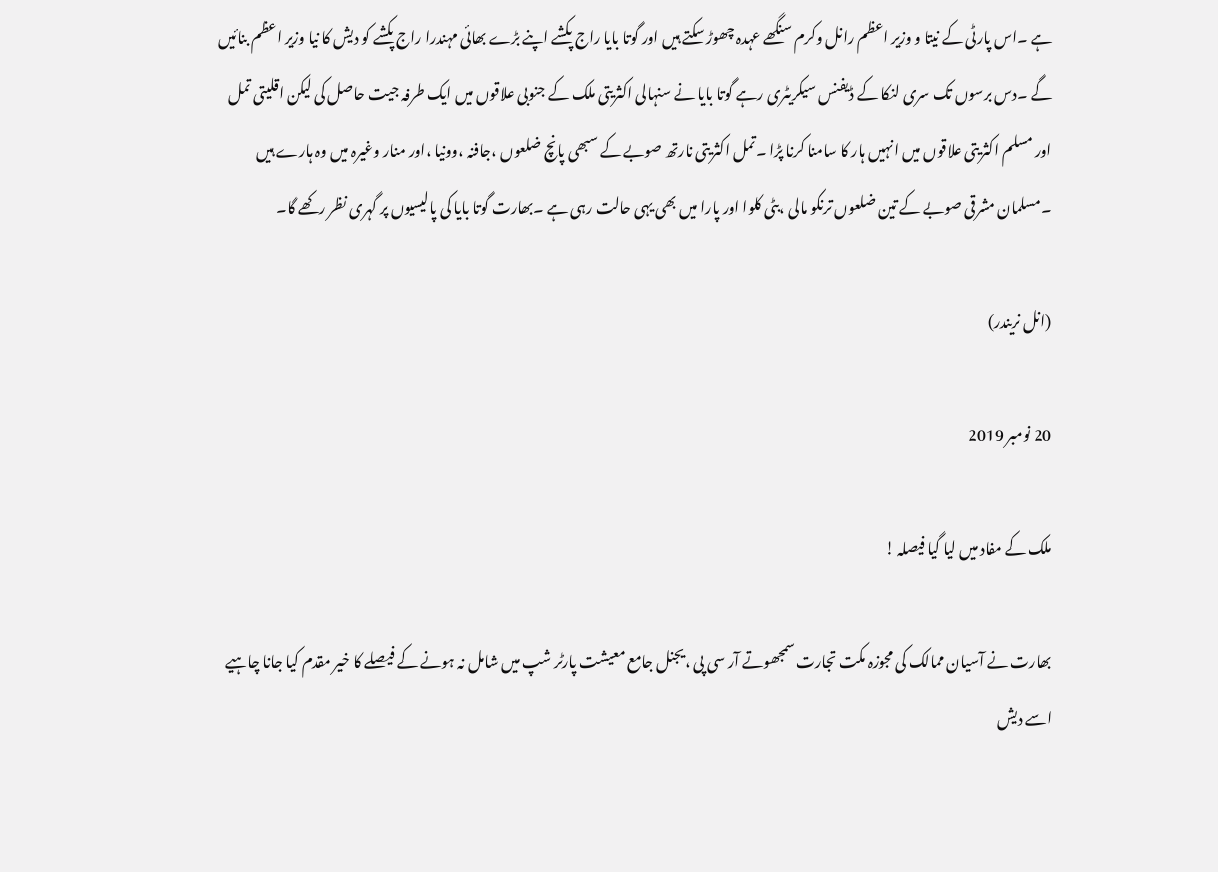ہے ۔اس پارٹی کے نیتا و وزیر اعظم رانل وکرم سنگھے عہدہ چھوڑ سکتے ہیں اور گوتا بایا راج پکشے اپنے بڑے بھائی مہندرا راج پکشے کو دیش کا نیا وزیر اعظم بنائیں گے ۔دس برسوں تک سری لنکا کے ڈیفنس سیکریٹری رہے گوتا بایا نے سنہالی اکثریتی ملک کے جنوبی علاقوں میں ایک طرفہ جیت حاصل کی لیکن اقلیتی تمل اور مسلم اکثریتی علاقوں میں انہیں ہار کا سامنا کرنا پڑا ۔تمل اکثریتی نارتھ صوبے کے سبھی پانچ ضلعوں ،جافنہ ،وونیا ،اور منار وغیرہ میں وہ ہارے ہیں ۔مسلمان مشرقی صوبے کے تین ضلعوں ترنکو مالی ،بٹی کلوا اور پارا میں بھی یہی حالت رہی ہے ۔بھارت گوتا بایا کی پالیسیوں پر گہری نظر رکھے گا۔

(انل نریندر)

20 نومبر 2019

ملک کے مفاد میں لیا گیا فیصلہ !

بھارت نے آسیان ممالک کی مجوزہ مکت تجارت سمجھوتے آر سی پی ،یجنل جامع معیشت پارٹر شپ میں شامل نہ ہونے کے فیصلے کا خیر مقدم کیا جانا چاہیے اسے دیش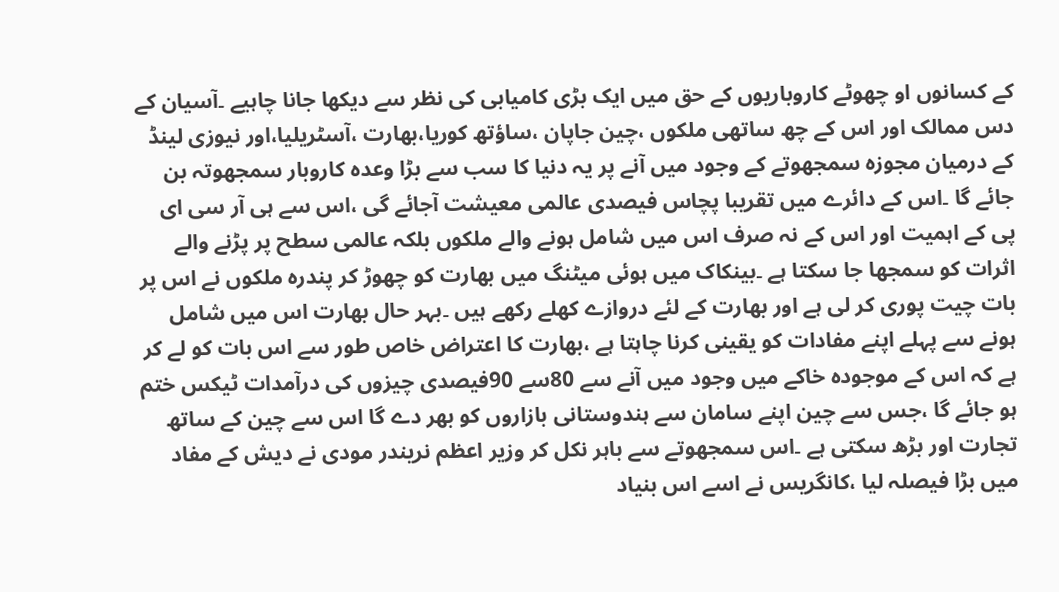کے کسانوں او چھوٹے کاروباریوں کے حق میں ایک بڑی کامیابی کی نظر سے دیکھا جانا چاہیے ۔آسیان کے دس ممالک اور اس کے چھ ساتھی ملکوں ،چین جاپان ،ساؤتھ کوریا،بھارت ،آسٹریلیا،اور نیوزی لینڈ کے درمیان مجوزہ سمجھوتے کے وجود میں آنے پر یہ دنیا کا سب سے بڑا وعدہ کاروبار سمجھوتہ بن جائے گا ۔اس کے دائرے میں تقریبا پچاس فیصدی عالمی معیشت آجائے گی ،اس سے ہی آر سی ای پی کے اہمیت اور اس کے نہ صرف اس میں شامل ہونے والے ملکوں بلکہ عالمی سطح پر پڑنے والے اثرات کو سمجھا جا سکتا ہے ۔بینکاک میں ہوئی میٹنگ میں بھارت کو چھوڑ کر پندرہ ملکوں نے اس پر بات چیت پوری کر لی ہے اور بھارت کے لئے دروازے کھلے رکھے ہیں ۔بہر حال بھارت اس میں شامل ہونے سے پہلے اپنے مفادات کو یقینی کرنا چاہتا ہے ،بھارت کا اعتراض خاص طور سے اس بات کو لے کر ہے کہ اس کے موجودہ خاکے میں وجود میں آنے سے 80سے 90فیصدی چیزوں کی درآمدات ٹیکس ختم ہو جائے گا ،جس سے چین اپنے سامان سے ہندوستانی بازاروں کو بھر دے گا اس سے چین کے ساتھ تجارت اور بڑھ سکتی ہے ۔اس سمجھوتے سے باہر نکل کر وزیر اعظم نریندر مودی نے دیش کے مفاد میں بڑا فیصلہ لیا ،کانگریس نے اسے اس بنیاد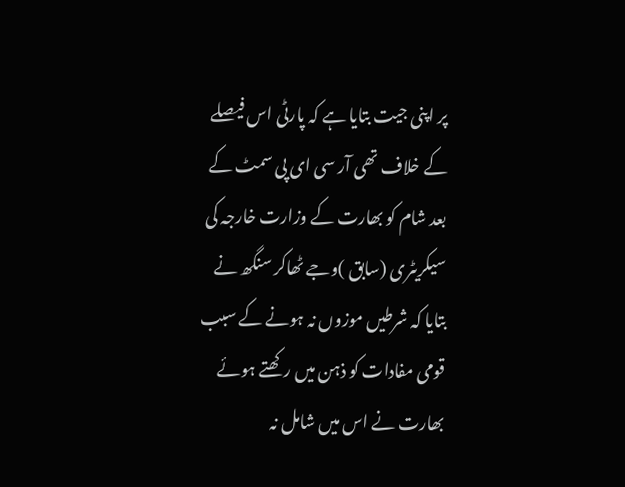پر اپنی جیت بتایا ہے کہ پارٹی اس فیصلے کے خلاف تھی آر سی ای پی سمٹ کے بعد شام کو بھارت کے وزارت خارجہ کی سیکریٹری (سابق )وجے ٹھاکر سنگھ نے بتایا کہ شرطیں موزوں نہ ہونے کے سبب قومی مفادات کو ذہن میں رکھتے ہوئے بھارت نے اس میں شامل نہ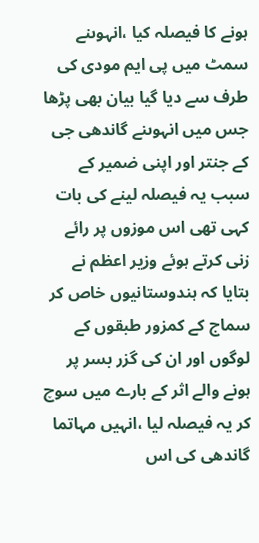ہونے کا فیصلہ کیا ،انہوںنے سمٹ میں پی ایم مودی کی طرف سے دیا گیا بیان بھی پڑھا جس میں انہوںنے گاندھی جی کے جنتر اور اپنی ضمیر کے سبب یہ فیصلہ لینے کی بات کہی تھی اس موزوں پر رائے زنی کرتے ہوئے وزیر اعظم نے بتایا کہ ہندوستانیوں خاص کر سماج کے کمزور طبقوں کے لوگوں اور ان کی گزر بسر پر ہونے والے اثر کے بارے میں سوچ کر یہ فیصلہ لیا ،انہیں مہاتما گاندھی کی اس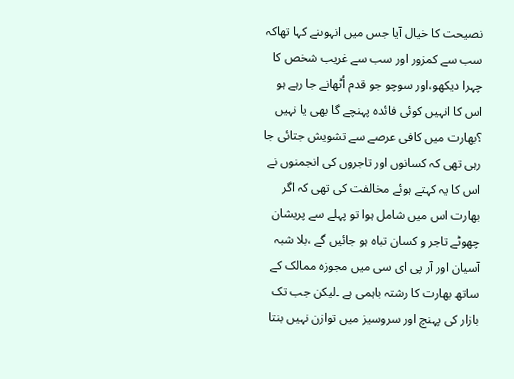نصیحت کا خیال آیا جس میں انہوںنے کہا تھاکہ سب سے کمزور اور سب سے غریب شخص کا چہرا دیکھو،اور سوچو جو قدم اُٹھانے جا رہے ہو اس کا انہیں کوئی فائدہ پہنچے گا بھی یا نہیں ؟بھارت میں کافی عرصے سے تشویش جتائی جا رہی تھی کہ کسانوں اور تاجروں کی انجمنوں نے اس کا یہ کہتے ہوئے مخالفت کی تھی کہ اگر بھارت اس میں شامل ہوا تو پہلے سے پریشان چھوٹے تاجر و کسان تباہ ہو جائیں گے ،بلا شبہ آسیان اور آر پی ای سی میں مجوزہ ممالک کے ساتھ بھارت کا رشتہ باہمی ہے ۔لیکن جب تک بازار کی پہنچ اور سروسیز میں توازن نہیں بنتا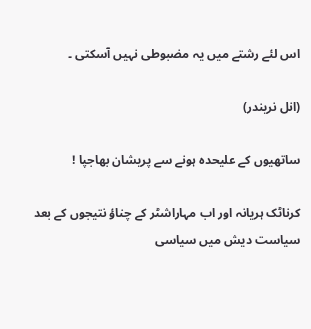اس لئے رشتے میں یہ مضبوطی نہیں آسکتی ۔

(انل نریندر)

ساتھیوں کے علیحدہ ہونے سے پریشان بھاجپا !

کرناٹک ہریانہ اور اب مہاراشٹر کے چناؤ نتیجوں کے بعد سیاست دیش میں سیاسی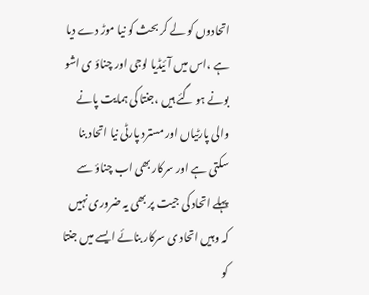اتحادوں کو لے کر بحث کو نیا موڑ دے دیا ہے ،اس میں آئیڈیا لوجی اور چناؤ ی اشو بونے ہو گئے ہیں ،جنتا کی ہمایت پانے والی پارٹیاں اور مسترد پارٹی نیا اتحاد بنا سکتی ہے اور سرکار بھی اب چناؤ سے پہلے اتحاد کی جیت پر بھی یہ ضروری نہیں کہ وہیں اتحاد ی سرکار بنائے ایسے میں جنتا کو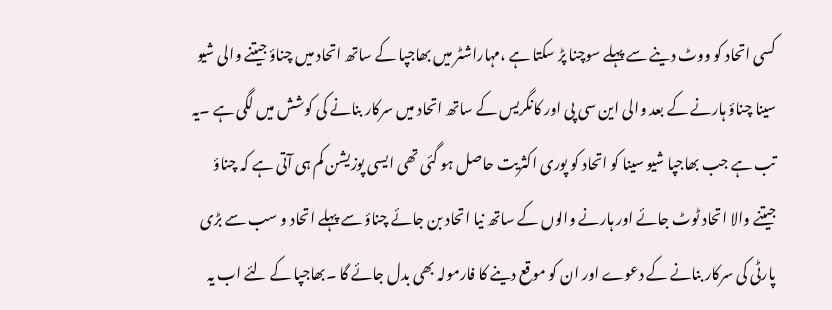کسی اتحاد کو ووٹ دینے سے پہلے سوچنا پڑ سکتا ہے ،مہاراشٹر میں بھاجپا کے ساتھ اتحاد میں چناؤ جیتنے والی شیو سینا چناؤ ہارنے کے بعد والی این سی پی اور کانگریس کے ساتھ اتحاد میں سرکار بنانے کی کوشش میں لگی ہے ۔یہ تب ہے جب بھاجپا شیو سینا کو اتحاد کو پوری اکثریت حاصل ہو گئی تھی ایسی پوزیشن کم ہی آتی ہے کہ چناؤ جیتنے والا اتحاد ٹوٹ جائے اور ہارنے والوں کے ساتھ نیا اتحاد بن جائے چناؤ سے پہلے اتحاد و سب سے بڑی پارٹی کی سرکار بنانے کے دعوے اور ان کو موقع دینے کا فارمولہ بھی بدل جائے گا ۔بھاجپا کے لئے اب یہ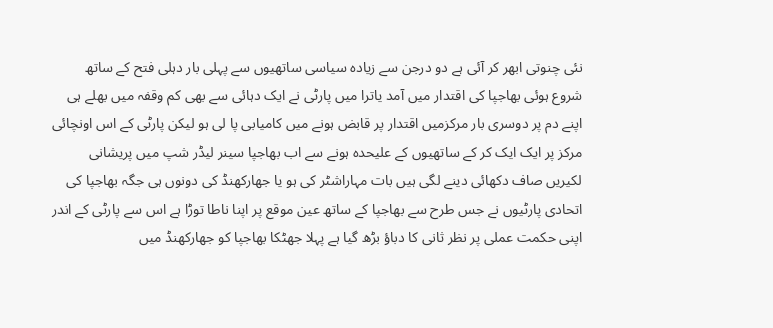نئی چنوتی ابھر کر آئی ہے دو درجن سے زیادہ سیاسی ساتھیوں سے پہلی بار دہلی فتح کے ساتھ شروع ہوئی بھاجپا کی اقتدار میں آمد یاترا میں پارٹی نے ایک دہائی سے بھی کم وقفہ میں بھلے ہی اپنے دم پر دوسری بار مرکزمیں اقتدار پر قابض ہونے میں کامیابی پا لی ہو لیکن پارٹی کے اس اونچائی مرکز پر ایک ایک کر کے ساتھیوں کے علیحدہ ہونے سے اب بھاجپا سینر لیڈر شپ میں پریشانی لکیریں صاف دکھائی دینے لگی ہیں بات مہاراشٹر کی ہو یا جھارکھنڈ کی دونوں ہی جگہ بھاجپا کی اتحادی پارٹیوں نے جس طرح سے بھاجپا کے ساتھ عین موقع پر اپنا ناطا توڑا ہے اس سے پارٹی کے اندر اپنی حکمت عملی پر نظر ثانی کا دباؤ بڑھ گیا ہے پہلا جھٹکا بھاجپا کو جھارکھنڈ میں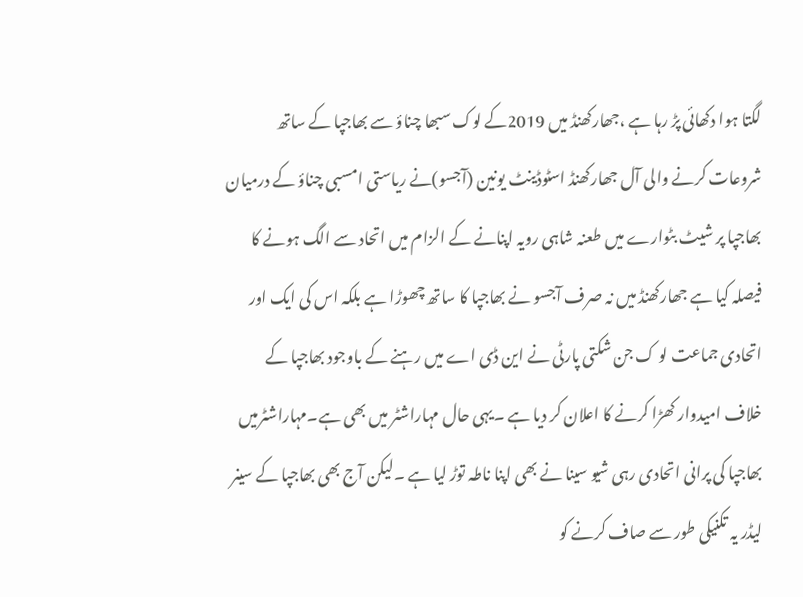لگتا ہوا دکھائی پڑ رہا ہے ،جھارکھنڈ میں 2019کے لوک سبھا چناؤ سے بھاجپا کے ساتھ شروعات کرنے والی آل جھارکھنڈ اسٹوڈینٹ یونین (آجسو)نے ریاستی امسبی چناؤ کے درمیان بھاجپا پر شیٹ بٹوارے میں طعنہ شاہی رویہ اپنانے کے الزام میں اتحاد سے الگ ہونے کا فیصلہ کیا ہے جھارکھنڈ میں نہ صرف آجسو نے بھاجپا کا ساتھ چھوڑا ہے بلکہ اس کی ایک اور اتحادی جماعت لو ک جن شکتی پارٹی نے این ڈی اے میں رہنے کے باوجود بھاجپا کے خلاف امیدوار کھڑا کرنے کا اعلان کر دیا ہے ۔یہی حال مہاراشٹر میں بھی ہے۔مہاراشٹرمیں بھاجپا کی پرانی اتحادی رہی شیو سینا نے بھی اپنا ناطہ توڑ لیا ہے ۔لیکن آج بھی بھاجپا کے سینر لیڈر یہ تکنیکی طور سے صاف کرنے کو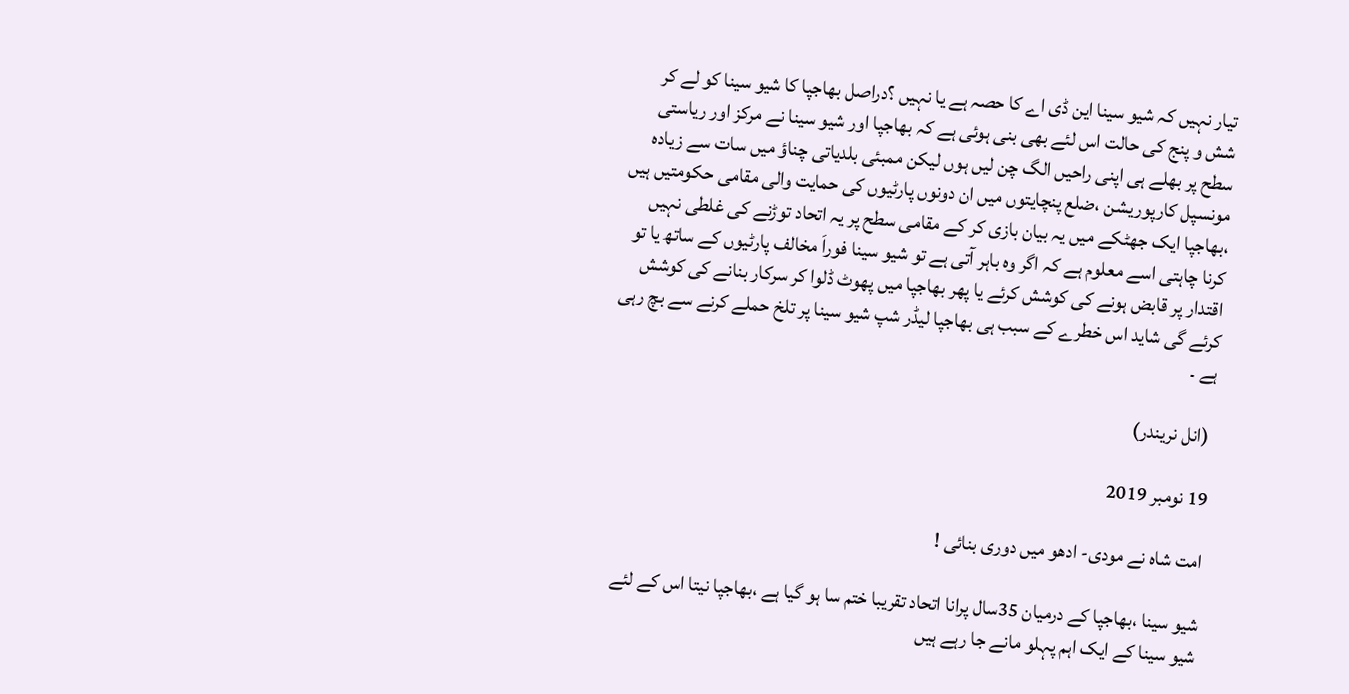تیار نہیں کہ شیو سینا این ڈی اے کا حصہ ہے یا نہیں ؟دراصل بھاجپا کا شیو سینا کو لے کر شش و پنج کی حالت اس لئے بھی بنی ہوئی ہے کہ بھاجپا اور شیو سینا نے مرکز اور ریاستی سطح پر بھلے ہی اپنی راحیں الگ چن لیں ہوں لیکن ممبئی بلدیاتی چناؤ میں سات سے زیادہ مونسپل کارپوریشن ،ضلع پنچایتوں میں ان دونوں پارٹیوں کی حمایت والی مقامی حکومتیں ہیں ،بھاجپا ایک جھٹکے میں یہ بیان بازی کر کے مقامی سطح پر یہ اتحاد توڑنے کی غلطی نہیں کرنا چاہتی اسے معلوم ہے کہ اگر وہ باہر آتی ہے تو شیو سینا فوراَ مخالف پارٹیوں کے ساتھ یا تو اقتدار پر قابض ہونے کی کوشش کرئے یا پھر بھاجپا میں پھوٹ ڈلوا کر سرکار بنانے کی کوشش کرئے گی شاید اس خطرے کے سبب ہی بھاجپا لیڈر شپ شیو سینا پر تلخ حملے کرنے سے بچ رہی ہے ۔

 (انل نریندر)

19 نومبر 2019

امت شاہ نے مودی- ادھو میں دوری بنائی !

شیو سینا ،بھاجپا کے درمیان 35سال پرانا اتحاد تقریبا ختم سا ہو گیا ہے ،بھاجپا نیتا اس کے لئے شیو سینا کے ایک اہم پہلو مانے جا رہے ہیں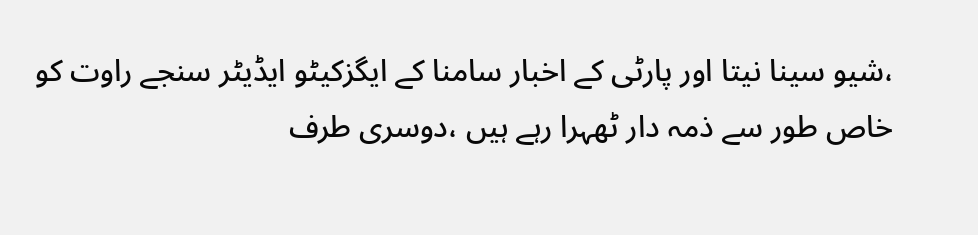،شیو سینا نیتا اور پارٹی کے اخبار سامنا کے ایگزکیٹو ایڈیٹر سنجے راوت کو خاص طور سے ذمہ دار ٹھہرا رہے ہیں ،دوسری طرف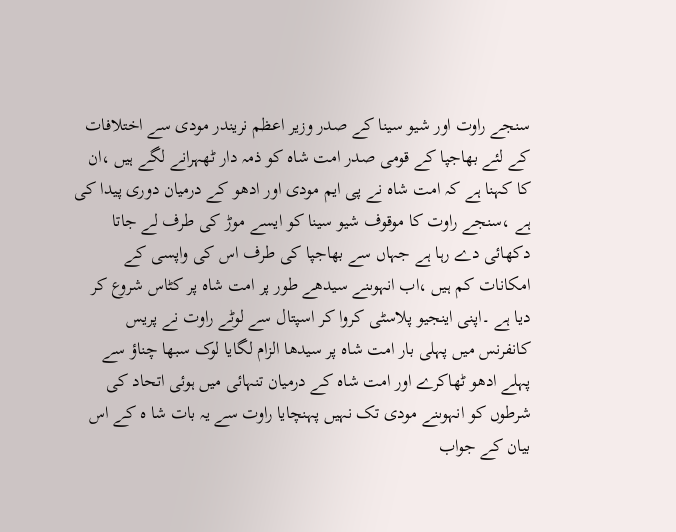سنجے راوت اور شیو سینا کے صدر وزیر اعظم نریندر مودی سے اختلافات کے لئے بھاجپا کے قومی صدر امت شاہ کو ذمہ دار ٹھہرانے لگے ہیں ،ان کا کہنا ہے کہ امت شاہ نے پی ایم مودی اور ادھو کے درمیان دوری پیدا کی ہے ،سنجے راوت کا موقوف شیو سینا کو ایسے موڑ کی طرف لے جاتا دکھائی دے رہا ہے جہاں سے بھاجپا کی طرف اس کی واپسی کے امکانات کم ہیں ،اب انہوںنے سیدھے طور پر امت شاہ پر کٹاس شروع کر دیا ہے ۔اپنی اینجیو پلاسٹی کروا کر اسپتال سے لوٹے راوت نے پریس کانفرنس میں پہلی بار امت شاہ پر سیدھا الزام لگایا لوک سبھا چناؤ سے پہلے ادھو ٹھاکرے اور امت شاہ کے درمیان تنہائی میں ہوئی اتحاد کی شرطوں کو انہوںنے مودی تک نہیں پہنچایا راوت سے یہ بات شا ہ کے اس بیان کے جواب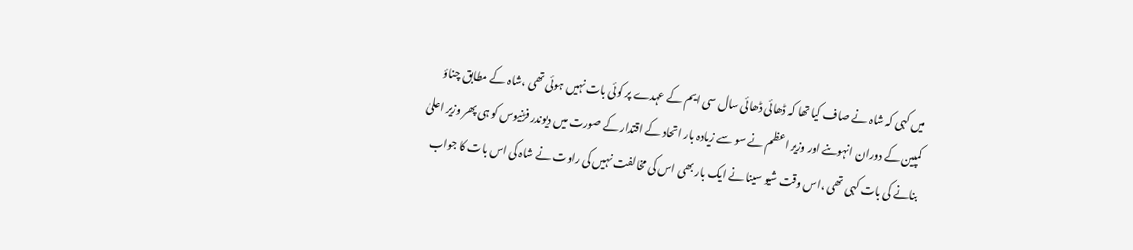میں کہی کہ شاہ نے صاف کیا تھا کہ ڈھائی ڈھائی سال سی ایم کے عہدے پر کوئی بات نہیں ہوئی تھی ،شاہ کے مطابق چناؤ کمپین کے دوران انہوںنے اور وزیر اعظم نے سو سے زیادہ بار اتحاد کے اقتدار کے صورت میں دیوندر فڑنیوس کو ہی پھر وزیر اعلیٰ بنانے کی بات کہی تھی ،اس وقت شیو سینا نے ایک بار بھی اس کی مخالفت نہیں کی راوت نے شاہ کی اس بات کا جواب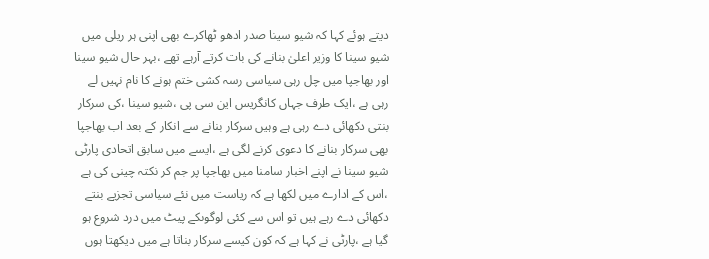دیتے ہوئے کہا کہ شیو سینا صدر ادھو ٹھاکرے بھی اپنی ہر ریلی میں شیو سینا کا وزیر اعلیٰ بنانے کی بات کرتے آرہے تھے ،بہر حال شیو سینا اور بھاجپا میں چل رہی سیاسی رسہ کشی ختم ہونے کا نام نہیں لے رہی ہے ،ایک طرف جہاں کانگریس این سی پی ،شیو سینا ،کی سرکار بنتی دکھائی دے رہی ہے وہیں سرکار بنانے سے انکار کے بعد اب بھاجپا بھی سرکار بنانے کا دعوی کرنے لگی ہے ،ایسے میں سابق اتحادی پارٹی شیو سینا نے اپنے اخبار سامنا میں بھاجپا پر جم کر نکتہ چینی کی ہے ،اس کے ادارے میں لکھا ہے کہ ریاست میں نئے سیاسی تجزیے بنتے دکھائی دے رہے ہیں تو اس سے کئی لوگوںکے پیٹ میں درد شروع ہو گیا ہے ،پارٹی نے کہا ہے کہ کون کیسے سرکار بناتا ہے میں دیکھتا ہوں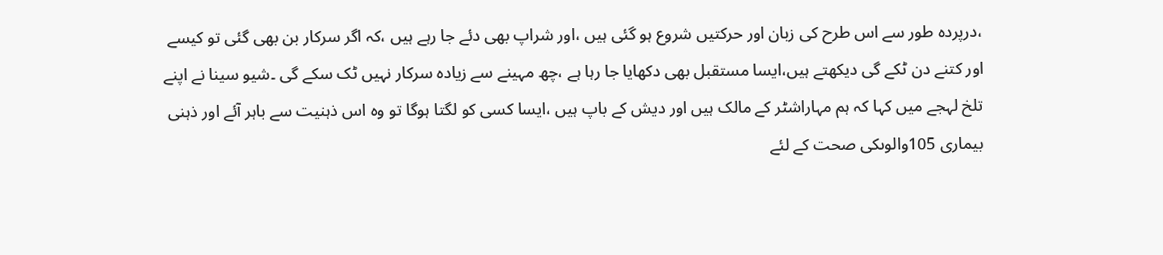،درپردہ طور سے اس طرح کی زبان اور حرکتیں شروع ہو گئی ہیں ،اور شراپ بھی دئے جا رہے ہیں ،کہ اگر سرکار بن بھی گئی تو کیسے اور کتنے دن ٹکے گی دیکھتے ہیں،ایسا مستقبل بھی دکھایا جا رہا ہے ،چھ مہینے سے زیادہ سرکار نہیں ٹک سکے گی ۔شیو سینا نے اپنے تلخ لہجے میں کہا کہ ہم مہاراشٹر کے مالک ہیں اور دیش کے باپ ہیں ،ایسا کسی کو لگتا ہوگا تو وہ اس ذہنیت سے باہر آئے اور ذہنی بیماری 105والوںکی صحت کے لئے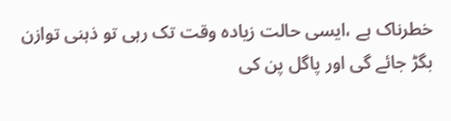خطرناک ہے ،ایسی حالت زیادہ وقت تک رہی تو ذہنی توازن بگڑ جائے گی اور پاگل پن کی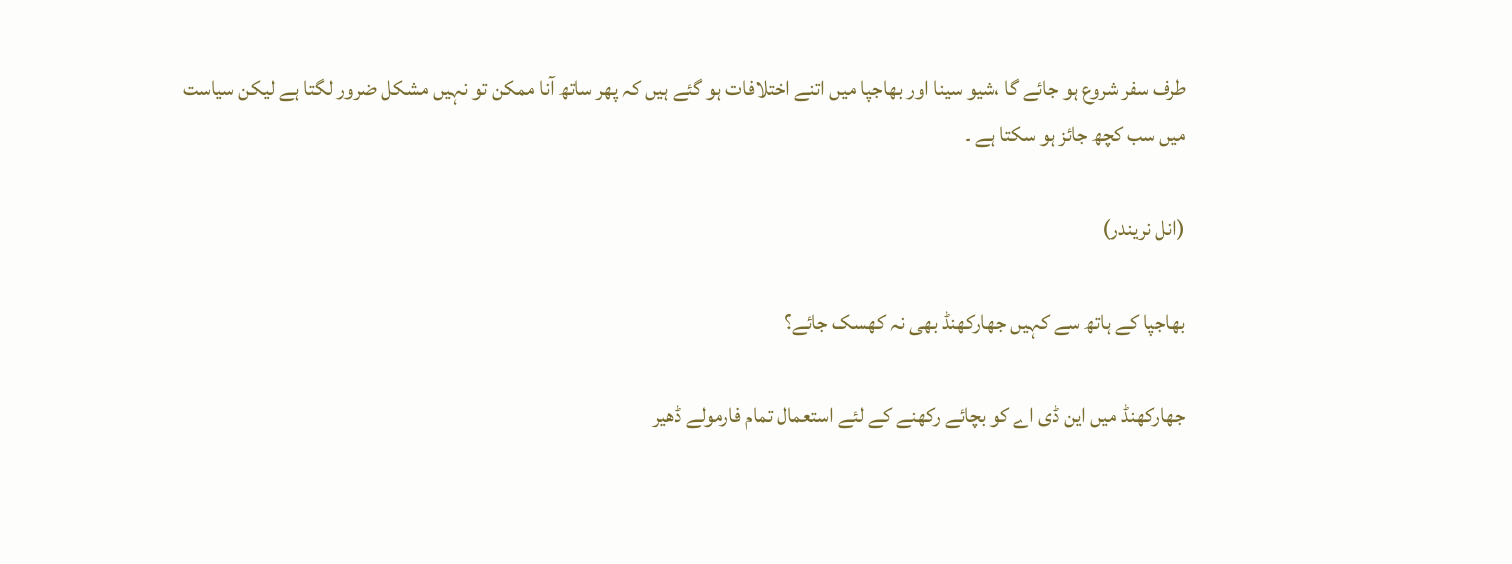طرف سفر شروع ہو جائے گا ،شیو سینا اور بھاجپا میں اتنے اختلافات ہو گئے ہیں کہ پھر ساتھ آنا ممکن تو نہیں مشکل ضرور لگتا ہے لیکن سیاست میں سب کچھ جائز ہو سکتا ہے ۔

(انل نریندر)

بھاجپا کے ہاتھ سے کہیں جھارکھنڈ بھی نہ کھسک جائے؟

جھارکھنڈ میں این ڈی اے کو بچائے رکھنے کے لئے استعمال تمام فارمولے ڈھیر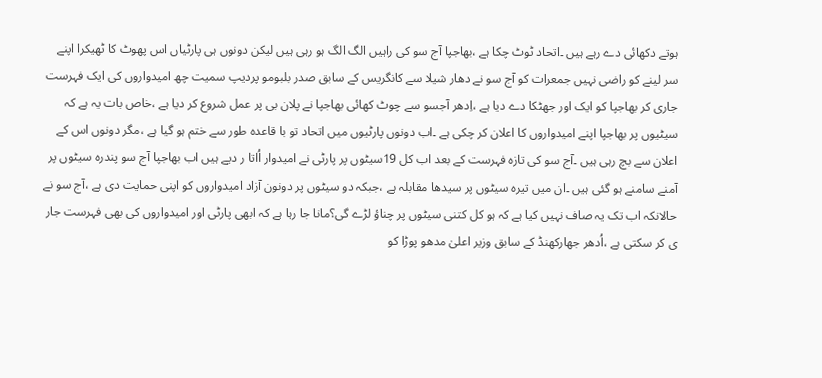ہوتے دکھائی دے رہے ہیں ۔اتحاد ٹوٹ چکا ہے ،بھاجپا آج سو کی راہیں الگ الگ ہو رہی ہیں لیکن دونوں ہی پارٹیاں اس پھوٹ کا ٹھیکرا اپنے سر لینے کو راضی نہیں جمعرات کو آج سو نے دھار شیلا سے کانگریس کے سابق صدر بلبومو پردیپ سمیت چھ امیدواروں کی ایک فہرست جاری کر بھاجپا کو ایک اور جھٹکا دے دیا ہے ،اِدھر آجسو سے چوٹ کھائی بھاجپا نے پلان بی پر عمل شروع کر دیا ہے ،خاص بات یہ ہے کہ سیٹیوں پر بھاجپا اپنے امیدواروں کا اعلان کر چکی ہے ۔اب دونوں پارٹیوں میں اتحاد تو با قاعدہ طور سے ختم ہو گیا ہے ،مگر دونوں اس کے اعلان سے بچ رہی ہیں ۔آج سو کی تازہ فہرست کے بعد اب کل 19سیٹوں پر پارٹی نے امیدوار اُاتا ر دیے ہیں اب بھاجپا آج سو پندرہ سیٹوں پر آمنے سامنے ہو گئی ہیں ۔ان میں تیرہ سیٹوں پر سیدھا مقابلہ ہے ،جبکہ دو سیٹوں پر دونون آزاد امیدواروں کو اپنی حمایت دی ہے ،آج سو نے حالانکہ اب تک یہ صاف نہیں کیا ہے کہ ہو کل کتنی سیٹوں پر چناؤ لڑے گی؟مانا جا رہا ہے کہ ابھی پارٹی اور امیدواروں کی بھی فہرست جار ی کر سکتی ہے ،اُدھر جھارکھنڈ کے سابق وزیر اعلیٰ مدھو پوڑا کو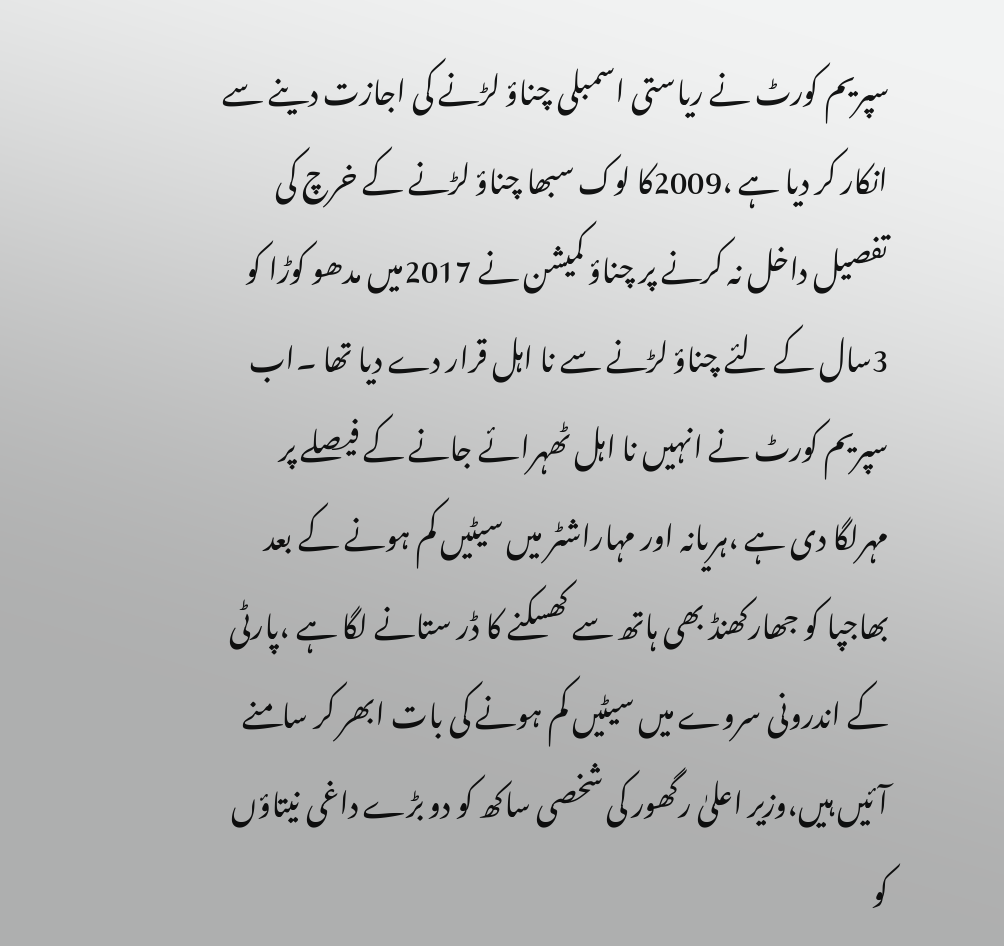سپریم کورٹ نے ریاستی اسمبلی چناؤ لڑنے کی اجازت دینے سے انکار کر دیا ہے ،2009کا لوک سبھا چناؤ لڑنے کے خرچ کی تفصیل داخل نہ کرنے پر چناؤ کمیشن نے 2017میں مدھو کوڑا کو 3سال کے لئے چناؤ لڑنے سے نا اہل قرار دے دیا تھا ۔اب سپریم کورٹ نے انہیں نا اہل ٹھہرائے جانے کے فیصلے پر مہرلگا دی ہے ،ہریانہ اور مہاراشٹر میں سیٹیں کم ہونے کے بعد بھاجپا کو جھارکھنڈ بھی ہاتھ سے کھسکنے کا ڈر ستانے لگا ہے ،پارٹی کے اندرونی سروے میں سیٹیں کم ہونے کی بات ابھر کر سامنے آئیں ہیں،وزیر اعلیٰ رگھور کی شخصی ساکھ کو دو بڑے داغی نیتاؤں کو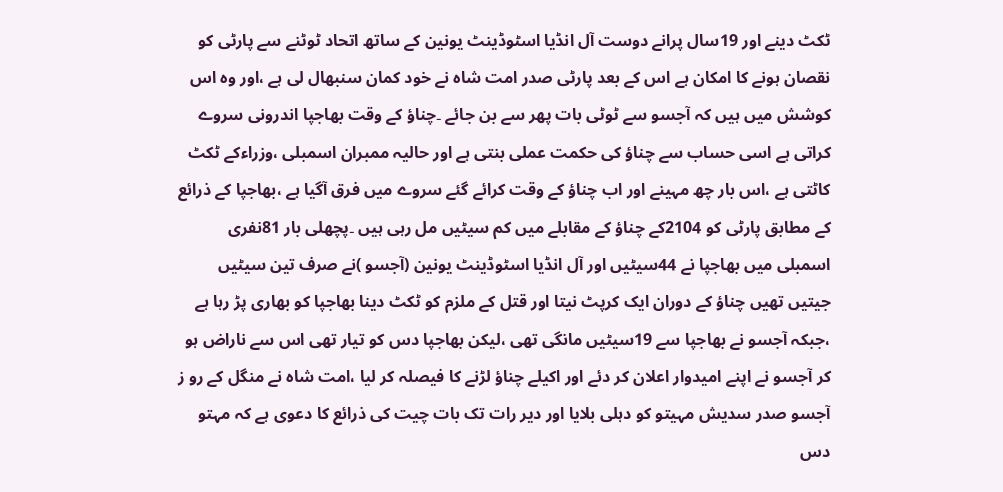ٹکٹ دینے اور 19سال پرانے دوست آل انڈیا اسٹوڈینٹ یونین کے ساتھ اتحاد ٹوٹنے سے پارٹی کو نقصان ہونے کا امکان ہے اس کے بعد پارٹی صدر امت شاہ نے خود کمان سنبھال لی ہے ،اور وہ اس کوشش میں ہیں کہ آجسو سے ٹوٹی بات پھر سے بن جائے ۔چناؤ کے وقت بھاجپا اندرونی سروے کراتی ہے اسی حساب سے چناؤ کی حکمت عملی بنتی ہے اور حالیہ ممبران اسمبلی ،وزراءکے ٹکٹ کاٹتی ہے ،اس بار چھ مہینے اور اب چناؤ کے وقت کرائے گئے سروے میں فرق آگیا ہے ،بھاجپا کے ذرائع کے مطابق پارٹی کو 2104کے چناؤ کے مقابلے میں کم سیٹیں مل رہی ہیں ۔پچھلی بار 81نفری اسمبلی میں بھاجپا نے 44سیٹیں اور آل انڈیا اسٹوڈینٹ یونین (آجسو )نے صرف تین سیٹیں جیتیں تھیں چناؤ کے دوران ایک کرپٹ نیتا اور قتل کے ملزم کو ٹکٹ دینا بھاجپا کو بھاری پڑ رہا ہے ،جبکہ آجسو نے بھاجپا سے 19سیٹیں مانگی تھی ،لیکن بھاجپا دس کو تیار تھی اس سے ناراض ہو کر آجسو نے اپنے امیدوار اعلان کر دئے اور اکیلے چناؤ لڑنے کا فیصلہ کر لیا ،امت شاہ نے منگل کے رو ز آجسو صدر سدیش مہیتو کو دہلی بلایا اور دیر رات تک بات چیت کی ذرائع کا دعوی ہے کہ مہتو دس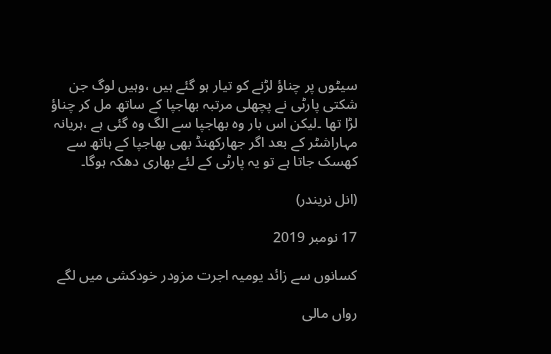سیٹوں پر چناؤ لڑنے کو تیار ہو گئے ہیں ،وہیں لوگ جن شکتی پارٹی نے پچھلی مرتبہ بھاجپا کے ساتھ مل کر چناؤ لڑا تھا ۔لیکن اس بار وہ بھاجپا سے الگ وہ گئی ہے ،ہریانہ مہاراشٹر کے بعد اگر جھارکھنڈ بھی بھاجپا کے ہاتھ سے کھسک جاتا ہے تو یہ پارٹی کے لئے بھاری دھکہ ہوگا۔

(انل نریندر)

17 نومبر 2019

کسانوں سے زائد یومیہ اجرت مزودر خودکشی میں لگے

رواں مالی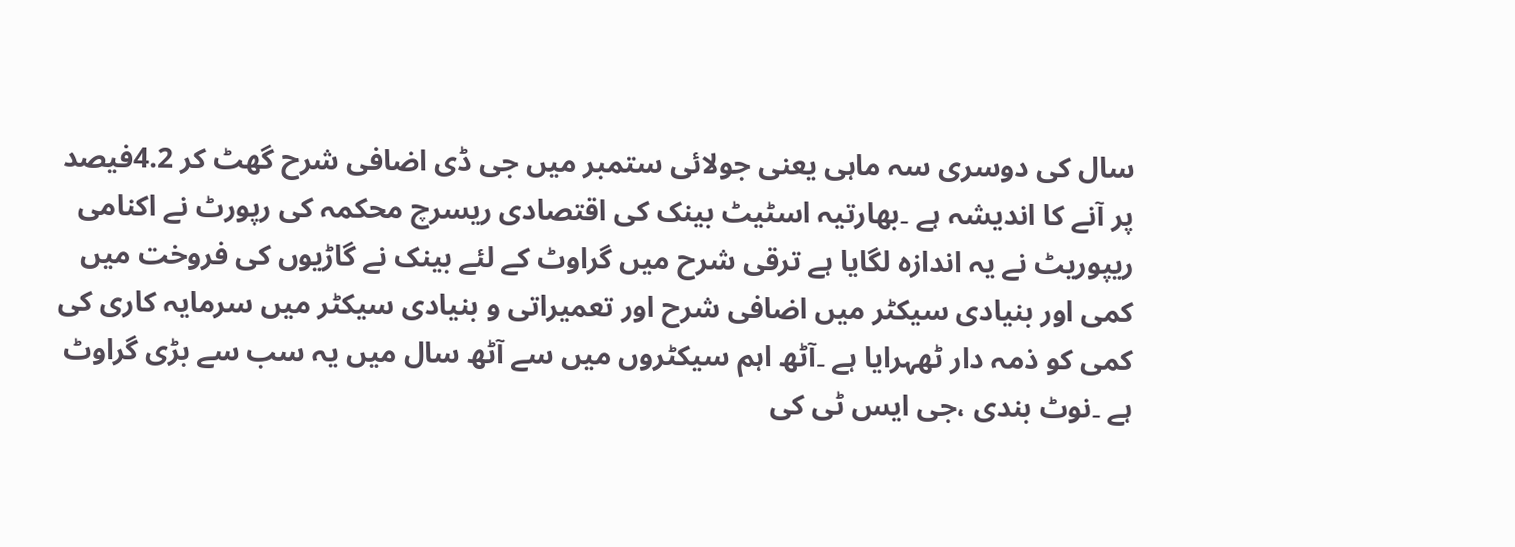سال کی دوسری سہ ماہی یعنی جولائی ستمبر میں جی ڈی اضافی شرح گھٹ کر 4.2فیصد پر آنے کا اندیشہ ہے ۔بھارتیہ اسٹیٹ بینک کی اقتصادی ریسرچ محکمہ کی رپورٹ نے اکنامی ریپوریٹ نے یہ اندازہ لگایا ہے ترقی شرح میں گراوٹ کے لئے بینک نے گاڑیوں کی فروخت میں کمی اور بنیادی سیکٹر میں اضافی شرح اور تعمیراتی و بنیادی سیکٹر میں سرمایہ کاری کی کمی کو ذمہ دار ٹھہرایا ہے ۔آٹھ اہم سیکٹروں میں سے آٹھ سال میں یہ سب سے بڑی گراوٹ ہے ۔نوٹ بندی ،جی ایس ٹی کی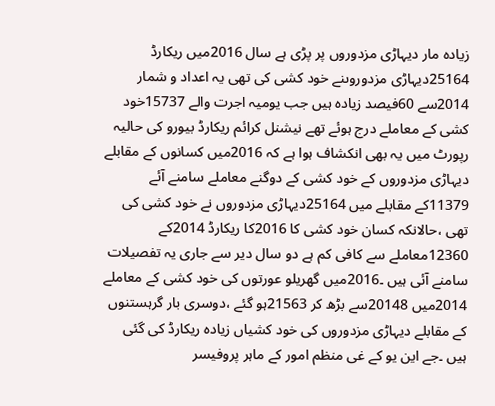زیادہ مار دیہاڑی مزدوروں پر پڑی ہے سال 2016میں ریکارڈ 25164دیہاڑی مزدوروںنے خود کشی کی تھی یہ اعداد و شمار 2014سے 60فیصد زیادہ ہیں جب یومیہ اجرت والے 15737خود کشی کے معاملے درج ہوئے تھے نیشنل کرائم ریکارڈ بیورو کی حالیہ رپورٹ میں یہ بھی انکشاف ہوا ہے کہ 2016میں کسانوں کے مقابلے دیہاڑی مزدوروں کے خود کشی کے دوگنے معاملے سامنے آئے 11379کے مقابلے میں 25164دیہاڑی مزدوروں نے خود کشی کی تھی ،حالانکہ کسان خود کشی کا 2016کا ریکارڈ 2014کے 12360معاملے سے کافی کم ہے دو سال دیر سے جاری یہ تفصیلات سامنے آئی ہیں ۔2016میں گھریلو عورتوں کی خود کشی کے معاملے 2014میں 20148سے بڑھ کر 21563ہو گئے ،دوسری بار گرہستنوں کے مقابلے دیہاڑی مزدوروں کی خود کشیاں زیادہ ریکارڈ کی گئی ہیں ۔جے این یو کے غی منظم امور کے ماہر پروفیسر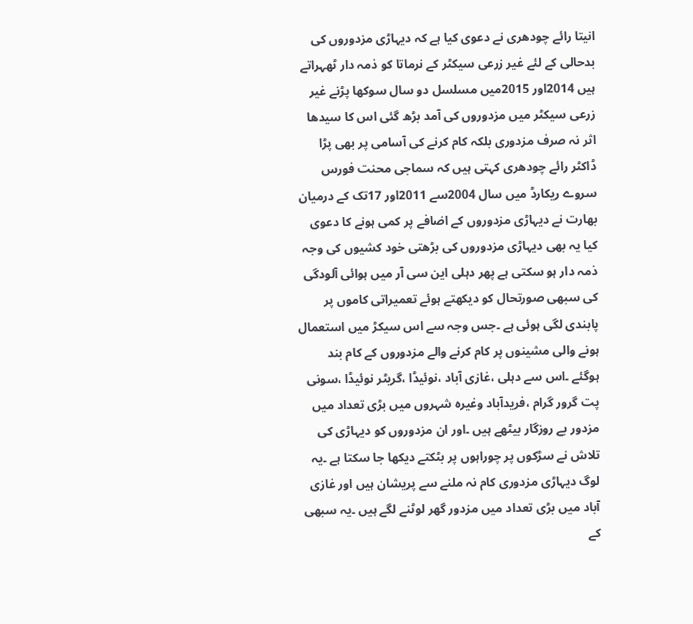انیتا رائے چودھری نے دعوی کیا ہے کہ دیہاڑی مزدوروں کی بدحالی کے لئے غیر زرعی سیکٹر کے نرماتا کو ذمہ دار ٹھہراتے ہیں 2014اور 2015میں مسلسل دو سال سوکھا پڑنے غیر زرعی سیکٹر میں مزدوروں کی آمد بڑھ گئی اس کا سیدھا اثر نہ صرف مزدوری بلکہ کام کرنے کی آسامی پر بھی پڑا ڈاکٹر رائے چودھری کہتی ہیں کہ سماجی محنت فورس سروے ریکارڈ میں سال 2004سے 2011اور 17تک کے درمیان بھارت نے دیہاڑی مزدوروں کے اضافے پر کمی ہونے کا دعوی کیا یہ بھی دیہاڑی مزدوروں کی بڑھتی خود کشیوں کی وجہ ذمہ دار ہو سکتی ہے پھر دہلی این سی آر میں ہوائی آلودگی کی سبھی صورتحال کو دیکھتے ہوئے تعمیراتی کاموں پر پابندی لگی ہوئی ہے ۔جس وجہ سے اس سیکڑ میں استعمال ہونے والی مشینوں پر کام کرنے والے مزدوروں کے کام بند ہوگئے ۔اس سے دہلی ،غازی آباد ،نوئیڈا ،گریٹر نوئیڈا ،سونی پت گرور گرام ،فریدآباد وغیرہ شہروں میں بڑی تعداد میں مزدور بے روزگار بیٹھے ہیں ۔اور ان مزدوروں کو دیہاڑی کی تلاش نے سڑکوں پر چوراہوں پر بٹکتے دیکھا جا سکتا ہے ۔یہ لوگ دیہاڑی مزدوری کام نہ ملنے سے پریشان ہیں اور غازی آباد میں بڑی تعداد میں مزدور گھر لوٹنے لگے ہیں ۔یہ سبھی کے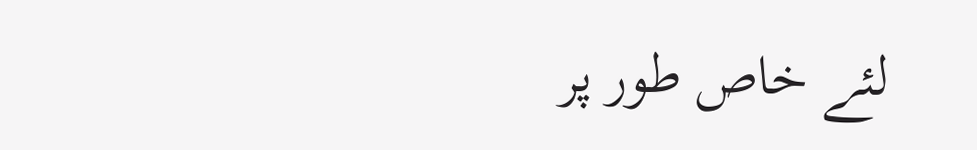لئے خاص طور پر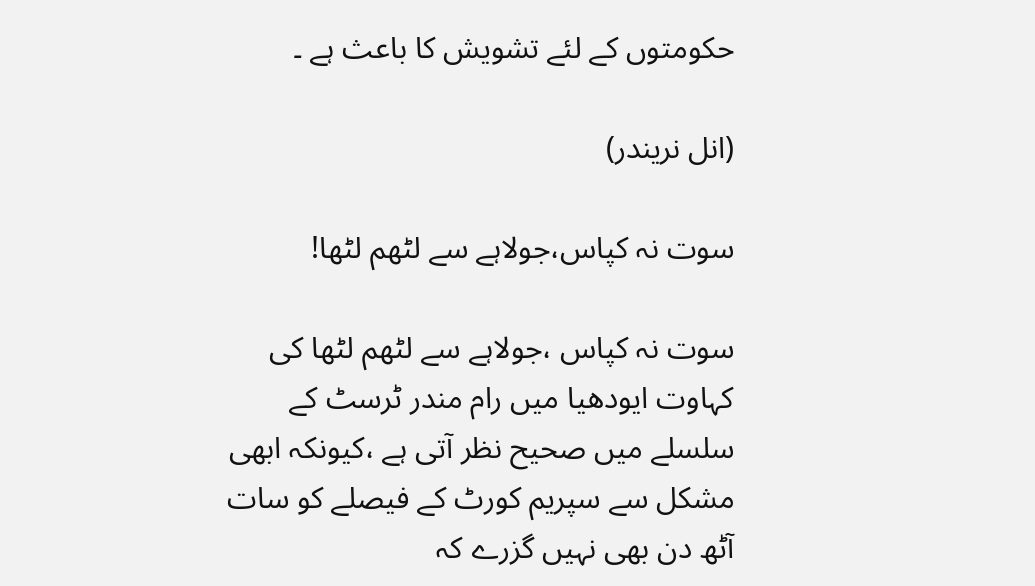حکومتوں کے لئے تشویش کا باعث ہے ۔

(انل نریندر)

سوت نہ کپاس،جولاہے سے لٹھم لٹھا!

سوت نہ کپاس ،جولاہے سے لٹھم لٹھا کی کہاوت ایودھیا میں رام مندر ٹرسٹ کے سلسلے میں صحیح نظر آتی ہے ،کیونکہ ابھی مشکل سے سپریم کورٹ کے فیصلے کو سات آٹھ دن بھی نہیں گزرے کہ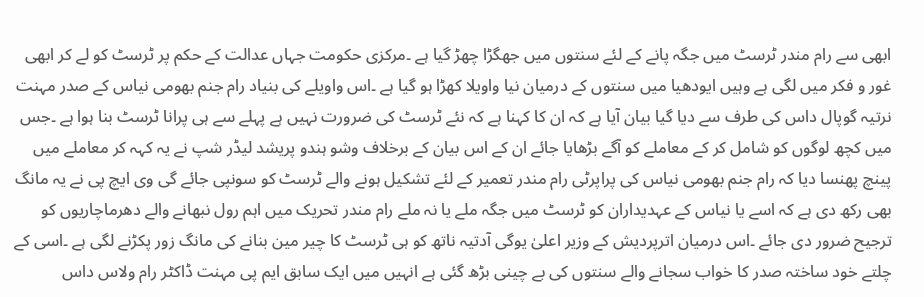ابھی سے رام مندر ٹرسٹ میں جگہ پانے کے لئے سنتوں میں جھگڑا چھڑ گیا ہے ۔مرکزی حکومت جہاں عدالت کے حکم پر ٹرسٹ کو لے کر ابھی غور و فکر میں لگی ہے وہیں ایودھیا میں سنتوں کے درمیان نیا واویلا کھڑا ہو گیا ہے ۔اس واویلے کی بنیاد رام جنم بھومی نیاس کے صدر مہنت نرتیہ گوپال داس کی طرف سے دیا گیا بیان آیا ہے کہ ان کا کہنا ہے کہ نئے ٹرسٹ کی ضرورت نہیں ہے پہلے سے ہی پرانا ٹرسٹ بنا ہوا ہے ۔جس میں کچھ لوگوں کو شامل کر کے معاملے کو آگے بڑھایا جائے ان کے اس بیان کے برخلاف وشو ہندو پریشد لیڈر شپ نے یہ کہہ کر معاملے میں پینچ پھنسا دیا کہ رام جنم بھومی نیاس کی پراپرٹی رام مندر تعمیر کے لئے تشکیل ہونے والے ٹرسٹ کو سونپی جائے گی وی ایچ پی نے یہ مانگ بھی رکھ دی ہے کہ اسے یا نیاس کے عہدیداران کو ٹرسٹ میں جگہ ملے یا نہ ملے رام مندر تحریک میں اہم رول نبھانے والے دھرماچاریوں کو ترجیح ضرور دی جائے ۔اس درمیان اترپردیش کے وزیر اعلیٰ یوگی آدتیہ ناتھ کو ہی ٹرسٹ کا چیر مین بنانے کی مانگ زور پکڑنے لگی ہے ۔اسی کے چلتے خود ساختہ صدر کا خواب سجانے والے سنتوں کی بے چینی بڑھ گئی ہے انہیں میں ایک سابق ایم پی مہنت ڈاکٹر رام ولاس داس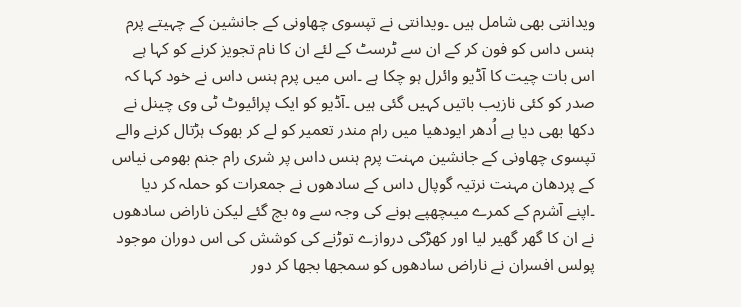ویدانتی بھی شامل ہیں ۔ویدانتی نے تپسوی چھاونی کے جانشین کے چہیتے پرم ہنس داس کو فون کر کے ان سے ٹرسٹ کے لئے ان کا نام تجویز کرنے کو کہا ہے اس بات چیت کا آڈیو وائرل ہو چکا ہے ۔اس میں پرم ہنس داس نے خود کہا کہ صدر کو کئی نازیب باتیں کہیں گئی ہیں ۔آڈیو کو ایک پرائیوٹ ٹی وی چینل نے دکھا بھی دیا ہے اُدھر ایودھیا میں رام مندر تعمیر کو لے کر بھوک ہڑتال کرنے والے تپسوی چھاونی کے جانشین مہنت پرم ہنس داس پر شری رام جنم بھومی نیاس کے پردھان مہنت نرتیہ گوپال داس کے سادھوں نے جمعرات کو حملہ کر دیا ۔اپنے آشرم کے کمرے میںچھپے ہونے کی وجہ سے وہ بچ گئے لیکن ناراض سادھوں نے ان کا گھر گھیر لیا اور کھڑکی دروازے توڑنے کی کوشش کی اس دوران موجود پولس افسران نے ناراض سادھوں کو سمجھا بجھا کر دور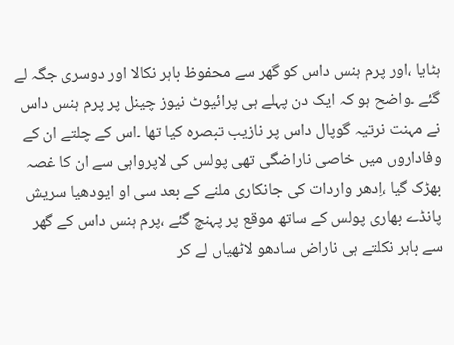ہٹایا ،اور پرم ہنس داس کو گھر سے محفوظ باہر نکالا اور دوسری جگہ لے گئے ۔واضح ہو کہ ایک دن پہلے ہی پرائیوٹ نیوز چینل پر پرم ہنس داس نے مہنت نرتیہ گوپال داس پر نازیب تبصرہ کیا تھا ۔اس کے چلتے ان کے وفاداروں میں خاصی ناراضگی تھی پولس کی لاپرواہی سے ان کا غصہ بھڑک گیا ،اِدھر واردات کی جانکاری ملنے کے بعد سی او ایودھیا سریش پانڈے بھاری پولس کے ساتھ موقع پر پہنچ گئے ،پرم ہنس داس کے گھر سے باہر نکلتے ہی ناراض سادھو لاٹھیاں لے کر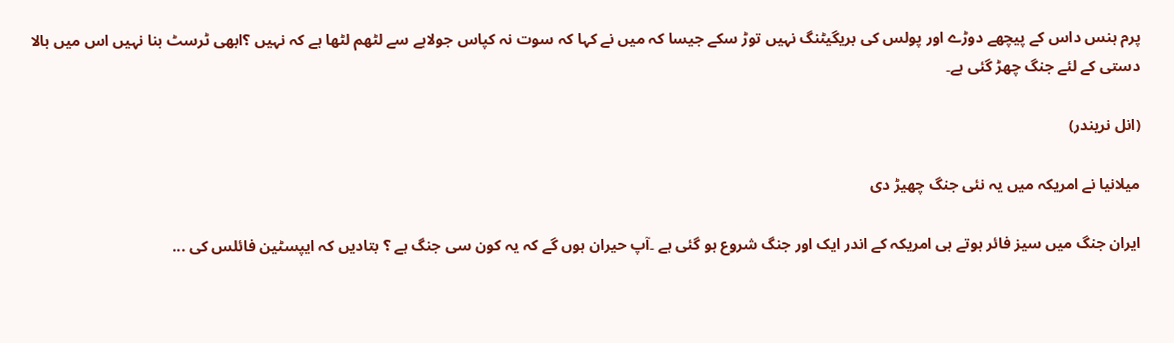پرم ہنس داس کے پیچھے دوڑے اور پولس کی بریگیٹنگ نہیں توڑ سکے جیسا کہ میں نے کہا کہ سوت نہ کپاس جولاہے سے لٹھم لٹھا ہے کہ نہیں ؟ابھی ٹرسٹ بنا نہیں اس میں بالا دستی کے لئے جنگ چھڑ گئی ہے۔

(انل نریندر)

میلانیا نے امریکہ میں یہ نئی جنگ چھیڑ دی

ایران جنگ میں سیز فائر ہوتے ہی امریکہ کے اندر ایک اور جنگ شروع ہو گئی ہے ۔آپ حیران ہوں گے کہ یہ کون سی جنگ ہے ؟ بتادیں کہ ایپسٹین فائلس کی ...